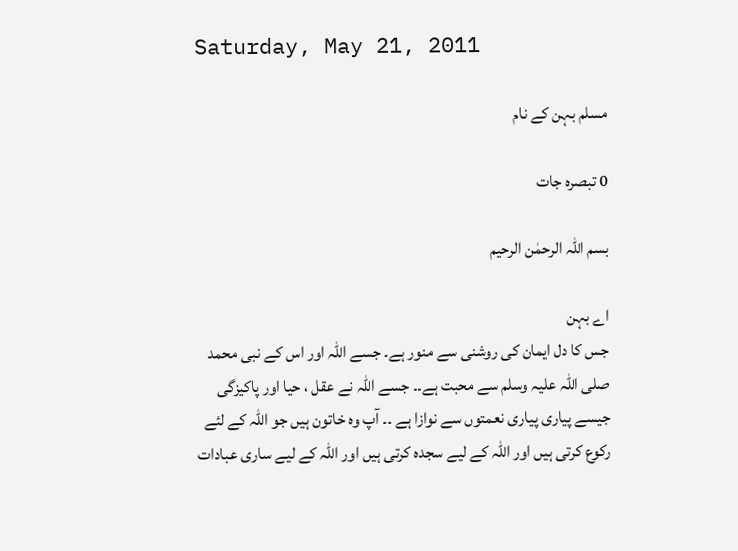Saturday, May 21, 2011

مسلم بہن کے نام

0 تبصرہ جات

بسم اللہ الرحمٰن الرحیم

اے بہن
جس کا دل ایمان کی روشنی سے منور ہے۔ جسے اللہ اور اس کے نبی محمد صلی اللہ علیہ وسلم سے محبت ہے۔۔ جسے اللہ نے عقل ، حیا اور پاکیزگی جیسے پیاری پیاری نعمتوں سے نوازا ہے ۔۔ آپ وہ خاتون ہیں جو اللہ کے لئے رکوع کرتی ہیں اور اللہ کے لیے سجدہ کرتی ہیں اور اللہ کے لیے ساری عبادات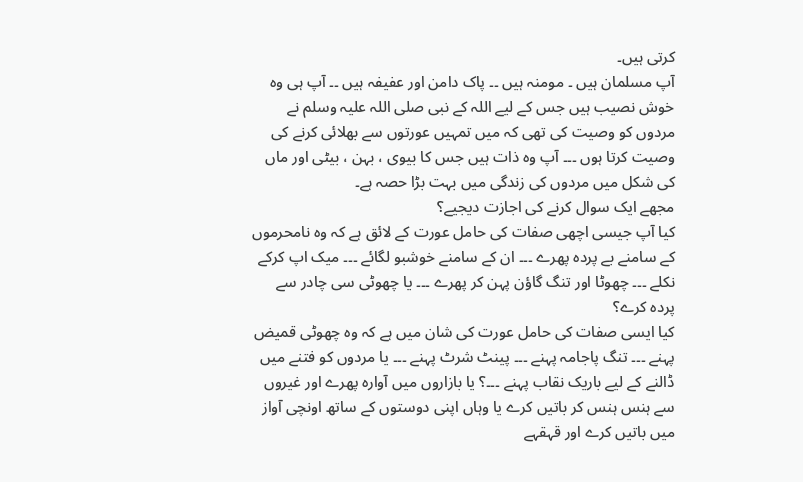کرتی ہیں۔
آپ مسلمان ہیں ۔ مومنہ ہیں ۔۔ پاک دامن اور عفیفہ ہیں ۔۔ آپ ہی وہ خوش نصیب ہیں جس کے لیے اللہ کے نبی صلی اللہ علیہ وسلم نے مردوں کو وصیت کی تھی کہ میں تمہیں عورتوں سے بھلائی کرنے کی وصیت کرتا ہوں ۔۔۔ آپ وہ ذات ہیں جس کا بیوی ، بہن ، بیٹی اور ماں کی شکل میں مردوں کی زندگی میں بہت بڑا حصہ ہے۔
مجھے ایک سوال کرنے کی اجازت دیجیے؟
کیا آپ جیسی اچھی صفات کی حامل عورت کے لائق ہے کہ وہ نامحرموں کے سامنے بے پردہ پھرے ۔۔۔ ان کے سامنے خوشبو لگائے ۔۔۔ میک اپ کرکے نکلے ۔۔۔ چھوٹا اور تنگ گاؤن پہن کر پھرے ۔۔۔ یا چھوٹی سی چادر سے پردہ کرے؟
کیا ایسی صفات کی حامل عورت کی شان میں ہے کہ وہ چھوٹی قمیض پہنے ۔۔۔ تنگ پاجامہ پہنے ۔۔۔ پینٹ شرٹ پہنے ۔۔۔ یا مردوں کو فتنے میں ڈالنے کے لیے باریک نقاب پہنے ۔۔۔؟ یا بازاروں میں آوارہ پھرے اور غیروں سے ہنس ہنس کر باتیں کرے یا وہاں اپنی دوستوں کے ساتھ اونچی آواز میں باتیں کرے اور قہقہے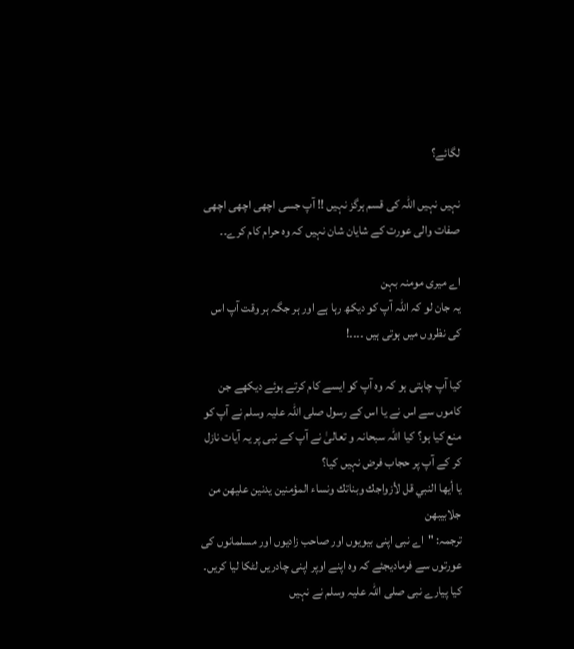لگائے؟

نہیں نہیں اللہ کی قسم ہرگز نہیں !! آپ جسی اچھی اچھی اچھی صفات والی عورت کے شایان شان نہیں کہ وہ حرام کام کرے۔۔

اے میری مومنہ بہن
یہ جان لو کہ اللہ آپ کو دیکھ رہا ہے اور ہر جگہ ہر وقت آپ اس کی نظروں میں ہوتی ہیں ۔۔۔۔!

کیا آپ چاہتی ہو کہ وہ آپ کو ایسے کام کرتے ہوئے دیکھے جن کاموں سے اس نے یا اس کے رسول صلی اللہ علیہ وسلم نے آپ کو منع کیا ہو؟ کیا اللہ سبحانہ و تعالیٰ نے آپ کے نبی پر یہ آیات نازل کر کے آپ پر حجاب فرض نہیں کیا؟
يا أيها النبي قل لأزواجك وبناتك ونساء المؤمنين يدنين عليهن من جلابيبهن
ترجمہ: "اے نبی اپنی بیویوں اور صاحب زادیوں اور مسلمانوں کی عورتوں سے فرمادیجئے کہ وہ اپنے اوپر اپنی چادریں لٹکا لیا کریں۔
کیا پیارے نبی صلی اللہ علیہ وسلم نے نہیں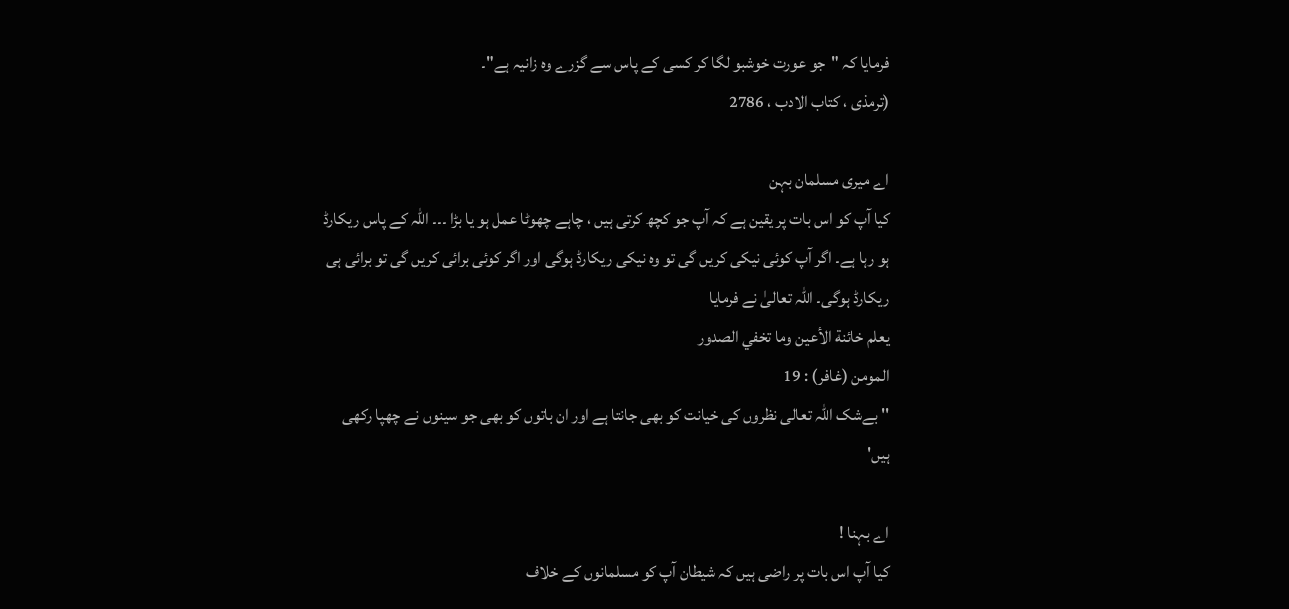فرمایا کہ "جو عورت خوشبو لگا کر کسی کے پاس سے گزرے وہ زانیہ ہے"۔
(ترمذی ، کتاب الادب ، 2786

اے میری مسلمان بہن
کیا آپ کو اس بات پر یقین ہے کہ آپ جو کچھ کرتی ہیں ، چاہے چھوٹا عمل ہو یا بڑا ۔۔۔ اللہ کے پاس ریکارڈ ہو رہا ہے۔ اگر آپ کوئی نیکی کریں گی تو وہ نیکی ریکارڈ ہوگی اور اگر کوئی برائی کریں گی تو برائی ہی ریکارڈ ہوگی۔ اللہ تعالیٰ نے فرمایا
يعلم خائنة الأعين وما تخفي الصدور
المومن (غافر) : 19
'' بےشک اللہ تعالی نظروں کی خیانت کو بھی جانتا ہے اور ان باتوں کو بھی جو سینوں نے چھپا رکھی ہیں'

اے بہنا !
کیا آپ اس بات پر راضی ہیں کہ شیطان آپ کو مسلمانوں کے خلاف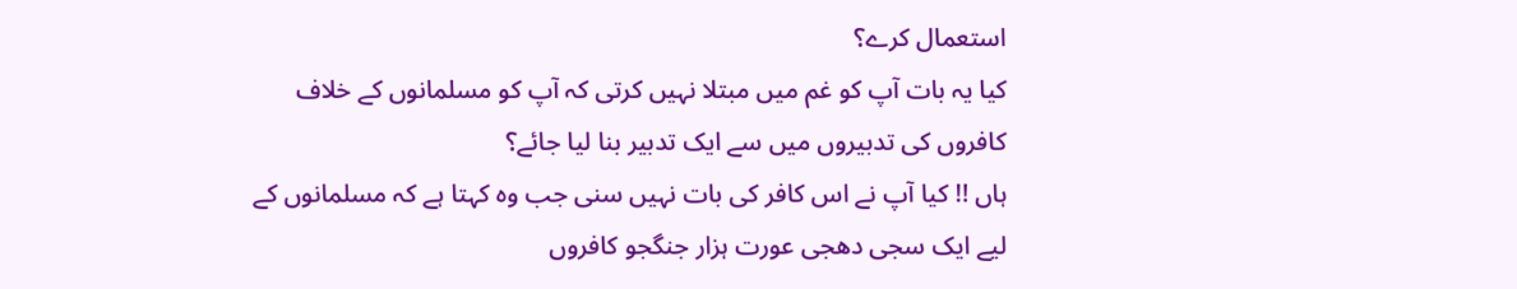استعمال کرے؟
کیا یہ بات آپ کو غم میں مبتلا نہیں کرتی کہ آپ کو مسلمانوں کے خلاف کافروں کی تدبیروں میں سے ایک تدبیر بنا لیا جائے؟
ہاں !! کیا آپ نے اس کافر کی بات نہیں سنی جب وہ کہتا ہے کہ مسلمانوں کے لیے ایک سجی دھجی عورت ہزار جنگجو کافروں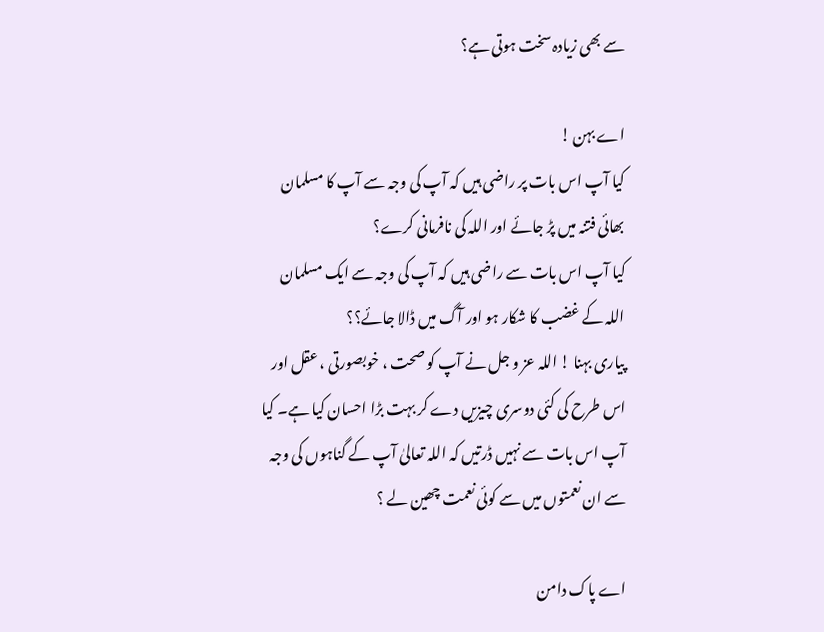سے بھی زیادہ سخت ہوتی ہے؟

اے بہن !
کیا آپ اس بات پر راضی ہیں کہ آپ کی وجہ سے آپ کا مسلمان بھائی فتنہ میں پڑ جائے اور اللہ کی نافرمانی کرے؟
کیا آپ اس بات سے راضی ہیں کہ آپ کی وجہ سے ایک مسلمان اللہ کے غضب کا شکار ہو اور آگ میں ڈالا جائے؟؟
پیاری بہنا ! اللہ عز و جل نے آپ کو صحت ، خوبصورتی ، عقل اور اس طرح کی کئی دوسری چیزیں دے کر بہت بڑا احسان کیا ہے۔ کیا آپ اس بات سے نہیں ڈرتیں کہ اللہ تعالیٰ آپ کے گناہوں کی وجہ سے ان نعمتوں میں سے کوئی نعمت چھین لے ؟

اے پاک دامن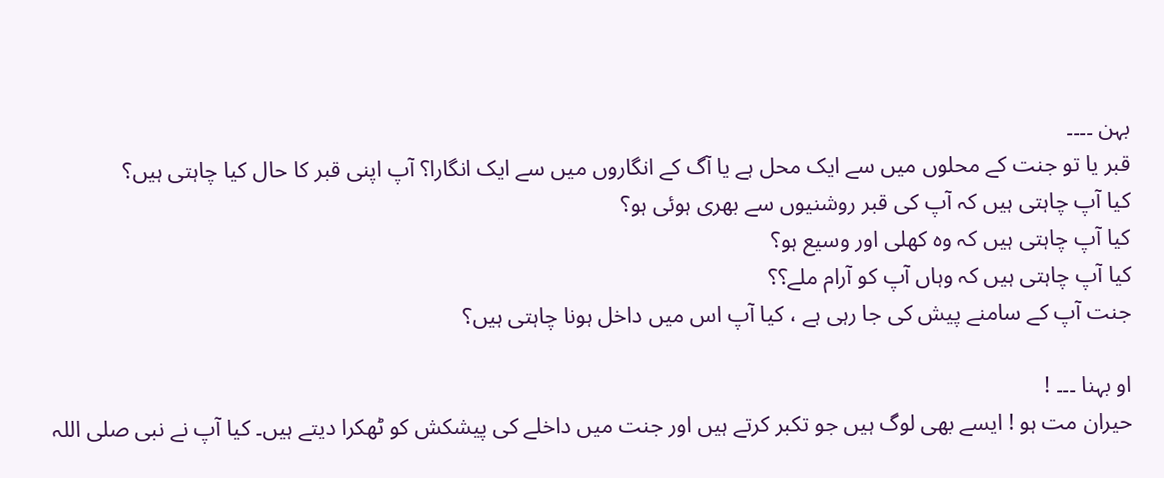بہن ۔۔۔۔
قبر یا تو جنت کے محلوں میں سے ایک محل ہے یا آگ کے انگاروں میں سے ایک انگارا؟ آپ اپنی قبر کا حال کیا چاہتی ہیں؟
کیا آپ چاہتی ہیں کہ آپ کی قبر روشنیوں سے بھری ہوئی ہو؟
کیا آپ چاہتی ہیں کہ وہ کھلی اور وسیع ہو؟
کیا آپ چاہتی ہیں کہ وہاں آپ کو آرام ملے؟؟
جنت آپ کے سامنے پیش کی جا رہی ہے ، کیا آپ اس میں داخل ہونا چاہتی ہیں؟

او بہنا ۔۔۔ !
حیران مت ہو ! ایسے بھی لوگ ہیں جو تکبر کرتے ہیں اور جنت میں داخلے کی پیشکش کو ٹھکرا دیتے ہیں۔ کیا آپ نے نبی صلی اللہ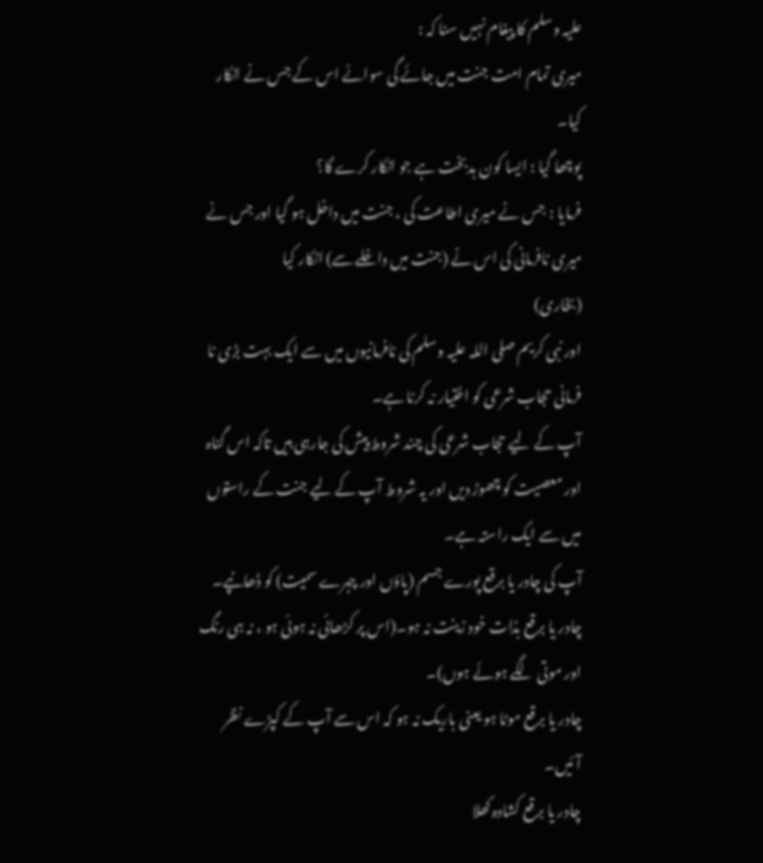علیہ وسلم کا پیغام نہیں سنا کہ :
میری تمام امت جنت میں جائے گی سوائے اس کے جس نے انکار کیا۔
پوچھا گیا : ایسا کون بدبخت ہے جو انکار کرے گا؟
فرمایا : جس نے میری اطاعت کی ، جنت میں داخل ہو گیا اور جس نے میری نافرمانی کی اس نے (جنت میں داخلے سے) انکار کیا
(بخاری)
اور نبی کریم صلی اللہ علیہ وسلم کی نافرمانیوں میں سے ایک بہت بڑی نا فرمانی حجاب شرعی کو اختیار نہ کرنا ہے۔
آپ کے لیے حجاب شرعی کی چند شروط پیش کی جارہی ہیں تاکہ اس گناہ اور معصیت کو چھوڑ دیں اور یہ شروط آپ کے لیے جنت کے راستوں میں سے ایک راستہ ہے۔
آپ کی چادر یا برقع پورے جسم (پاؤں اور چہرے سمیت) کو ڈھانپے۔
چادر یا برقع بذات خود زینت نہ ہو۔(اس پر کڑھائی نہ ہوئی ہو ، نہ ہی رنگ اور موتی لگے ہوئے ہوں)۔
چادر یا برقع موٹا ہو یعنی باریک نہ ہو کہ اس سے آپ کے کپڑے نظر آئیں۔
چادر یا برقع کشادہ کھلا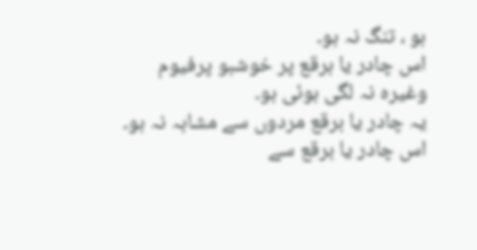ہو ، تنگ نہ ہو۔
اس چادر یا برقع پر خوشبو پرفیوم وغیرہ نہ لگی ہوئی ہو۔
یہ چادر یا برقع مردوں سے مشابہ نہ ہو۔
اس چادر یا برقع سے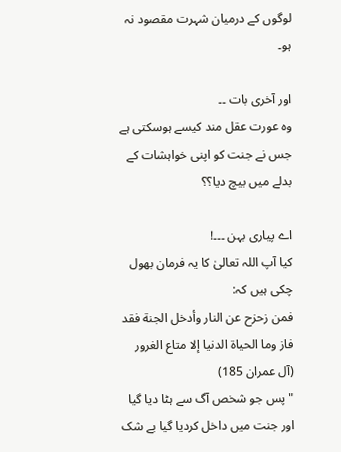لوگوں کے درمیان شہرت مقصود نہ ہو۔

اور آخری بات ۔۔
وہ عورت عقل مند کیسے ہوسکتی ہے جس نے جنت کو اپنی خواہشات کے بدلے میں بیچ دیا؟؟

اے پیاری بہن ۔۔۔!
کیا آپ اللہ تعالیٰ کا یہ فرمان بھول چکی ہیں کہ:
فمن زحزح عن النار وأدخل الجنة فقد فاز وما الحياة الدنيا إلا متاع الغرور
(آل عمران 185)
"پس جو شخص آگ سے ہٹا دیا گیا اور جنت میں داخل کردیا گیا بے شک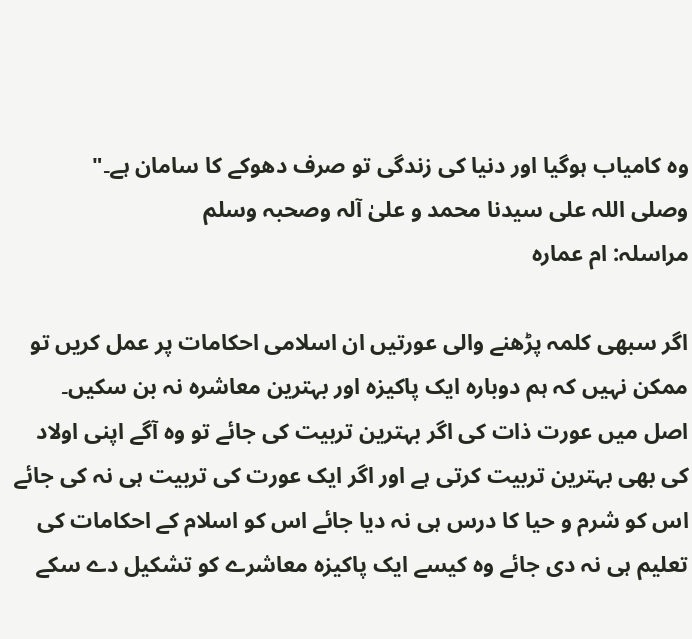وہ کامیاب ہوگیا اور دنیا کی زندگی تو صرف دھوکے کا سامان ہے۔"
وصلی اللہ علی سیدنا محمد و علیٰ آلہ وصحبہ وسلم
مراسلہ: ام عمارہ

اگر سبھی کلمہ پڑھنے والی عورتیں ان اسلامی احکامات پر عمل کریں تو ممکن نہیں کہ ہم دوبارہ ایک پاکیزہ اور بہترین معاشرہ نہ بن سکیں۔
اصل میں عورت ذات کی اگر بہترین تربیت کی جائے تو وہ آگے اپنی اولاد کی بھی بہترین تربیت کرتی ہے اور اگر ایک عورت کی تربیت ہی نہ کی جائے اس کو شرم و حیا کا درس ہی نہ دیا جائے اس کو اسلام کے احکامات کی تعلیم ہی نہ دی جائے وہ کیسے ایک پاکیزہ معاشرے کو تشکیل دے سکے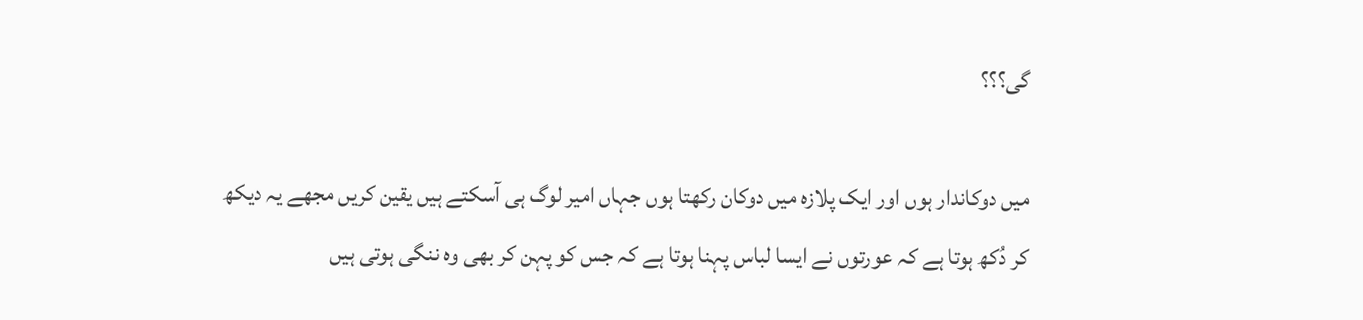گی؟؟؟

میں دوکاندار ہوں اور ایک پلازہ میں دوکان رکھتا ہوں جہاں امیر لوگ ہی آسکتے ہیں یقین کریں مجھے یہ دیکھ کر دُکھ ہوتا ہے کہ عورتوں نے ایسا لباس پہنا ہوتا ہے کہ جس کو پہن کر بھی وہ ننگی ہوتی ہیں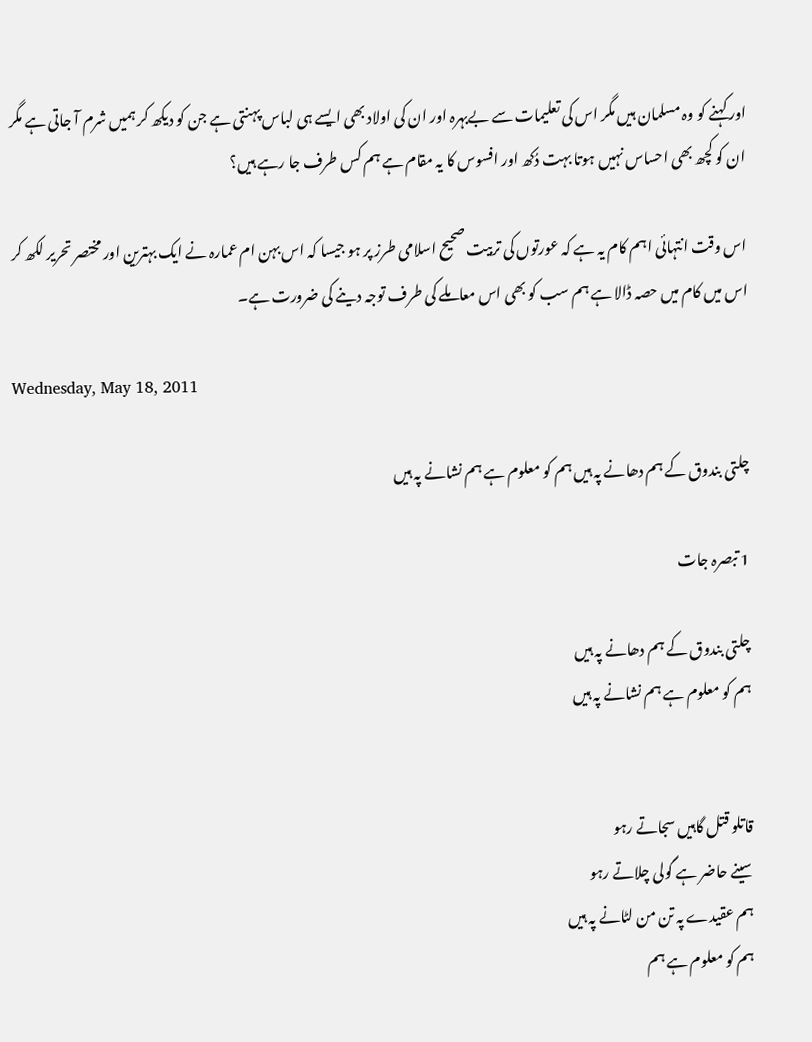اور کہنے کو وہ مسلمان ہیں مگر اس کی تعلیمات سے بےبہرہ اور ان کی اولاد بھی ایسے ہی لباس پہنتی ہے جن کو دیکھ کر ہمیں شرم آ جاتی ہے مگر ان کو کچھ بھی احساس نہیں ہوتا بہت دُکھ اور افسوس کا یہ مقام ہے ہم کس طرف جا رہے ہیں؟

اس وقت انتہائی اہم کام یہ ہے کہ عورتوں کی تربیت صحیح اسلامی طرز پر ہو جیسا کہ اس بہن ام عمارہ نے ایک بہترین اور مختصر تحریر لکھ کر اس میں کام میں حصہ ڈالا ہے ہم سب کو بھی اس معاملے کی طرف توجہ دینے کی ضرورت ہے۔

Wednesday, May 18, 2011

چلتی بندوق کے ہم دھانے پہ ہیں ہم کو معلوم ہے ہم نشانے پہ ہیں

1 تبصرہ جات

چلتی بندوق کے ہم دھانے پہ ہیں
ہم کو معلوم ہے ہم نشانے پہ ہیں


قاتلو قتل گاہیں سجاتے رہو
سینے حاضر ہے گولی چلاتے رہو
ہم عقیدے پہ تن من لٹانے پہ ہیں
ہم کو معلوم ہے ہم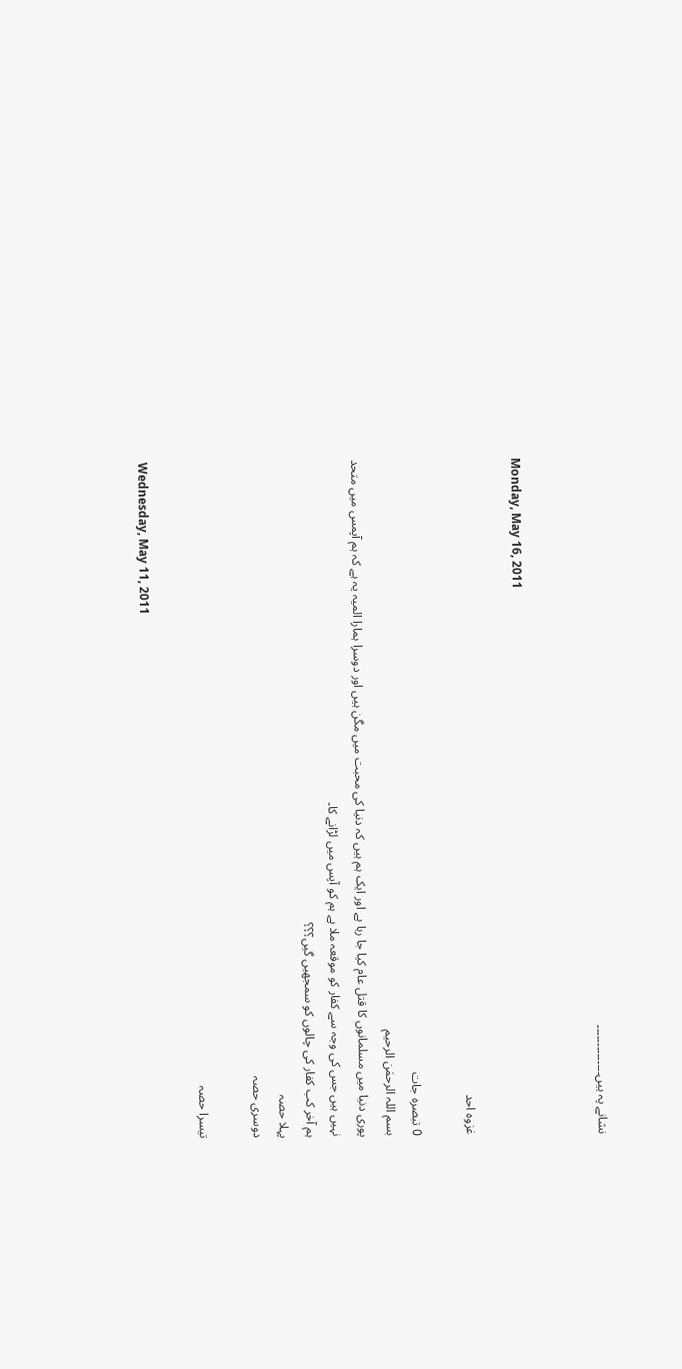نشانے پہ ہیں۔۔۔۔۔۔۔۔۔۔۔۔۔۔


Monday, May 16, 2011

غزوہ احد

0 تبصرہ جات
بسم اللہ الرحمٰن الرحیم
پوری دنیا میں مسلمانوں کا قتل عام کیا جا رہا ہے اور ایک ہم ہیں کہ دنیا کی محبت میں مگن ہیں اور دوسرا ہمارا المیہ یہ ہے کہ ہم آپمس میں متحد نہیں ہیں جس کی وجہ سے کفار کو موقعہ ملا ہے ہم کو آپس میں لڑانے کا۔
ہم آخر کب کفار کی چالوں کو سمجھیں گیں؟؟؟
پہلا حصہ
دوسری حصہ

تیسرا حصہ

Wednesday, May 11, 2011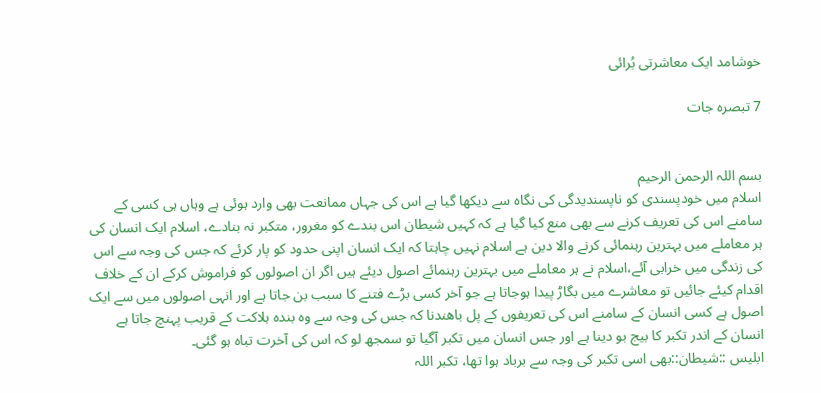خوشامد ایک معاشرتی بُرائی

7 تبصرہ جات


بسم اللہ الرحمن الرحیم
اسلام میں خودپسندی کو ناپسندیدگی کی نگاہ سے دیکھا گیا ہے اس کی جہاں ممانعت بھی وارد ہوئی ہے وہاں ہی کسی کے سامنے اس کی تعریف کرنے سے بھی منع کیا گیا ہے کہ کہیں شیطان اس بندے کو مغرور، متکبر نہ بنادے، اسلام ایک انسان کی ہر معاملے میں بہترین رہنمائی کرنے والا دین ہے اسلام نہیں چاہتا کہ ایک انسان اپنی حدود کو پار کرئے کہ جس کی وجہ سے اس کی زندگی میں خرابی آئے،اسلام نے ہر معاملے میں بہترین رہنمائے اصول دیئے ہیں اگر ان اصولوں کو فراموش کرکے ان کے خلاف اقدام کیئے جائیں تو معاشرے میں بگاڑ پیدا ہوجاتا ہے جو آخر کسی بڑے فتنے کا سبب بن جاتا ہے اور انہی اصولوں میں سے ایک اصول ہے کسی انسان کے سامنے اس کی تعریفوں کے پل باھندنا کہ جس کی وجہ سے وہ بندہ ہلاکت کے قریب پہنچ جاتا ہے انسان کے اندر تکبر کا بیج بو دینا ہے اور جس انسان میں تکبر آگیا تو سمجھ لو کہ اس کی آخرت تباہ ہو گئی۔
ابلیس ::شیطان::بھی اسی تکبر کی وجہ سے برباد ہوا تھا، تکبر اللہ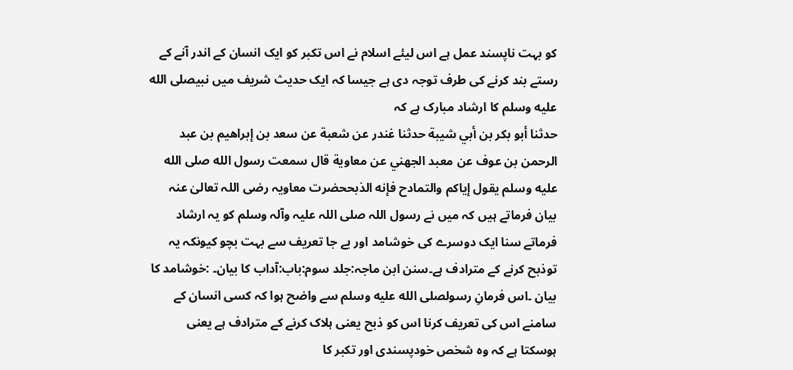کو بہت ناپسند عمل ہے اس لیئے اسلام نے اس تکبر کو ایک انسان کے اندر آنے کے رستے بند کرنے کی طرف توجہ دی ہے جیسا کہ ایک حدیث شریف میں نبیصلى الله عليه وسلم کا ارشاد مبارک ہے کہ
حدثنا أبو بکر بن أبي شيبة حدثنا غندر عن شعبة عن سعد بن إبراهيم بن عبد الرحمن بن عوف عن معبد الجهني عن معاوية قال سمعت رسول الله صلی الله عليه وسلم يقول إياکم والتمادح فإنه الذبححضرت معاویہ رضی اللہ تعالیٰ عنہ بیان فرماتے ہیں کہ میں نے رسول اللہ صلی اللہ علیہ وآلہ وسلم کو یہ ارشاد فرماتے سنا ایک دوسرے کی خوشامد اور بے جا تعریف سے بہت بچو کیونکہ یہ توذبح کرنے کے مترادف ہے۔سنن ابن ماجہ:جلد سوم:باب:آداب کا بیان۔ :خوشامد کا بیان ۔اس فرمانِ رسولصلى الله عليه وسلم سے واضح ہوا کہ کسی انسان کے سامنے اس کی تعریف کرنا اس کو ذبح یعنی ہلاک کرنے کے مترادف ہے یعنی ہوسکتا ہے کہ وہ شخص خودپسندی اور تکبر کا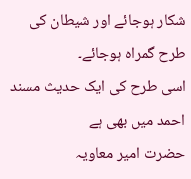شکار ہوجائے اور شیطان کی طرح گمراہ ہوجائے۔
اسی طرح کی ایک حدیث مسند احمد میں بھی ہے
حضرت امیر معاویہ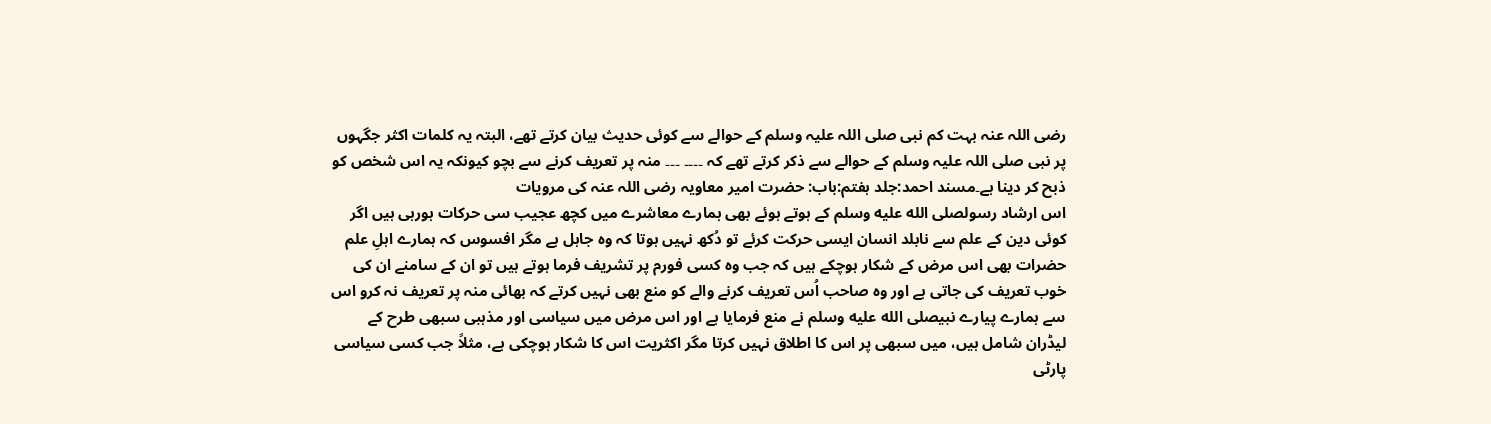رضی اللہ عنہ بہت کم نبی صلی اللہ علیہ وسلم کے حوالے سے کوئی حدیث بیان کرتے تھے، البتہ یہ کلمات اکثر جگہوں پر نبی صلی اللہ علیہ وسلم کے حوالے سے ذکر کرتے تھے کہ ۔۔۔۔ ۔۔۔ منہ پر تعریف کرنے سے بچو کیونکہ یہ اس شخص کو ذبح کر دینا ہے۔مسند احمد:جلد ہفتم:باب: حضرت امیر معاویہ رضی اللہ عنہ کی مرویات
اس ارشاد رسولصلى الله عليه وسلم کے ہوتے ہوئے بھی ہمارے معاشرے میں کچھ عجیب سی حرکات ہورہی ہیں اگر کوئی دین کے علم سے نابلد انسان ایسی حرکت کرئے تو دُکھ نہیں ہوتا کہ وہ جاہل ہے مگر افسوس کہ ہمارے اہلِ علم حضرات بھی اس مرض کے شکار ہوچکے ہیں کہ جب وہ کسی فورم پر تشریف فرما ہوتے ہیں تو ان کے سامنے ان کی خوب تعریف کی جاتی ہے اور وہ صاحب اُس تعریف کرنے والے کو منع بھی نہیں کرتے کہ بھائی منہ پر تعریف نہ کرو اس سے ہمارے پیارے نبیصلى الله عليه وسلم نے منع فرمایا ہے اور اس مرض میں سیاسی اور مذہبی سبھی طرح کے لیڈران شامل ہیں، میں سبھی پر اس کا اطلاق نہیں کرتا مگر اکثریت اس کا شکار ہوچکی ہے، مثلاً جب کسی سیاسی پارٹی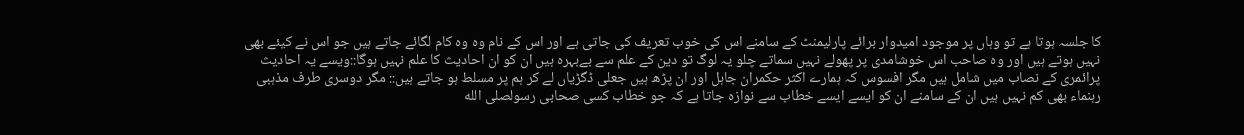کا جلسہ ہوتا ہے تو وہاں پر موجود امیدوار برائے پارلیمنٹ کے سامنے اس کی خوب تعریف کی جاتی ہے اور اس کے نام وہ وہ کام لگائے جاتے ہیں جو اس نے کیئے بھی نہیں ہوتے ہیں اور وہ صاحب اس خوشامدی پر پھولے نہیں سماتے چلو یہ لوگ تو دین کے علم سے بےبہرہ ہیں ان کو ان احادیث کا علم نہیں ہوگا::ویسے یہ احادیث پرائمری کے نصاب میں شامل ہیں مگر افسوس کہ ہمارے اکثر حکمران جاہل اور ان پڑھ ہیں جعلی ڈگڑیاں لے کر ہم پر مسلط ہو جاتے ہیں:: مگر دوسری طرف مذہبی رہنماء بھی کم نہیں ہیں ان کے سامنے ان کو ایسے ایسے خطاب سے نوازہ جاتا ہے کہ جو خطاب کسی صحابی رسولصلى الله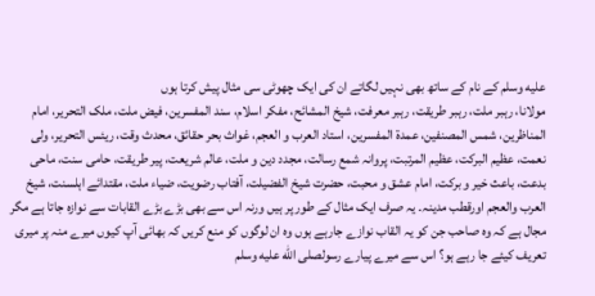عليه وسلم کے نام کے ساتھ بھی نہیں لگاتے ان کی ایک چھوٹی سی مثال پیش کرتا ہوں
مولانا، رہبر ملت، رہبر طریقت، رہبر معرفت، شیخ المشائح، مفکر اسلام، سند المفسرین، فیض ملت، ملک التحریر، امام المناظرین، شمس المصنفین، عمدۃ المفسرین، استاد العرب و العجم، غواث بحر حقائق، محدث وقت، ریئس التحریر، ولی نعمت، عظیم البرکت، عظیم المرتبت، پروانہ شمع رسالت، مجدد دین و ملت، عالم شریعت، پیر طریقت، حامی سنت، ماحی بدعت، باعث خیر و برکت، امام عشق و محبت، حضرت شیخ الفضیلت، آفتاب رضویت، ضیاء ملت، مقتدائے اہلسنت، شیخ العرب والعجم اورقطب مدینہ۔ یہ صرف ایک مثال کے طور پر ہیں ورنہ اس سے بھی بڑے بڑے القابات سے نوازہ جاتا ہے مگر مجال ہے کہ وہ صاحب جن کو یہ القاب نوازے جارہے ہوں وہ ان لوگوں کو منع کریں کہ بھائی آپ کیوں میرے منہ پر میری تعریف کیئے جا رہے ہو؟ اس سے میرے پیارے رسولصلى الله عليه وسلم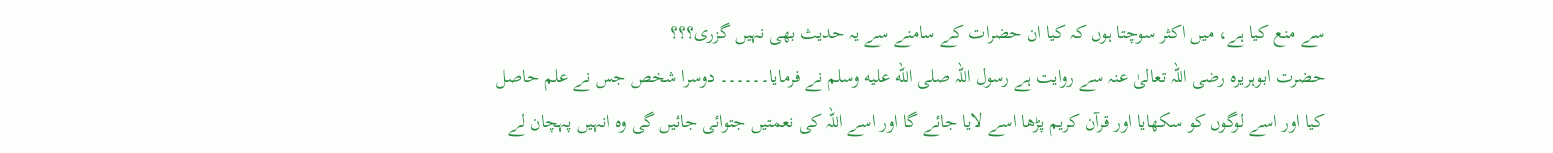سے منع کیا ہے، میں اکثر سوچتا ہوں کہ کیا ان حضرات کے سامنے سے یہ حدیث بھی نہیں گزری؟؟؟
حضرت ابوہریرہ رضی اللہ تعالیٰ عنہ سے روایت ہے رسول اللہ صلى الله عليه وسلم نے فرمایا۔۔۔۔۔۔ دوسرا شخص جس نے علم حاصل کیا اور اسے لوگوں کو سکھایا اور قرآن کریم پڑھا اسے لایا جائے گا اور اسے اللہ کی نعمتیں جتوائی جائیں گی وہ انہیں پہچان لے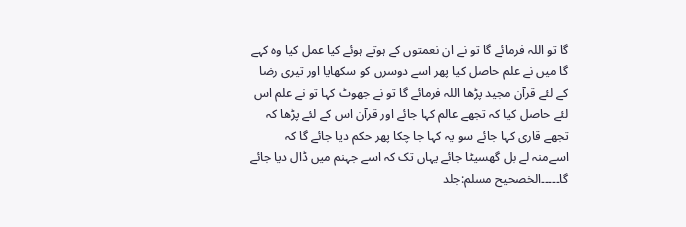گا تو اللہ فرمائے گا تو نے ان نعمتوں کے ہوتے ہوئے کیا عمل کیا وہ کہے گا میں نے علم حاصل کیا پھر اسے دوسرں کو سکھایا اور تیری رضا کے لئے قرآن مجید پڑھا اللہ فرمائے گا تو نے جھوٹ کہا تو نے علم اس لئے حاصل کیا کہ تجھے عالم کہا جائے اور قرآن اس کے لئے پڑھا کہ تجھے قاری کہا جائے سو یہ کہا جا چکا پھر حکم دیا جائے گا کہ اسےمنہ لے بل گھسیٹا جائے یہاں تک کہ اسے جہنم میں ڈال دیا جائے گا۔۔۔۔۔الخصحیح مسلم:جلد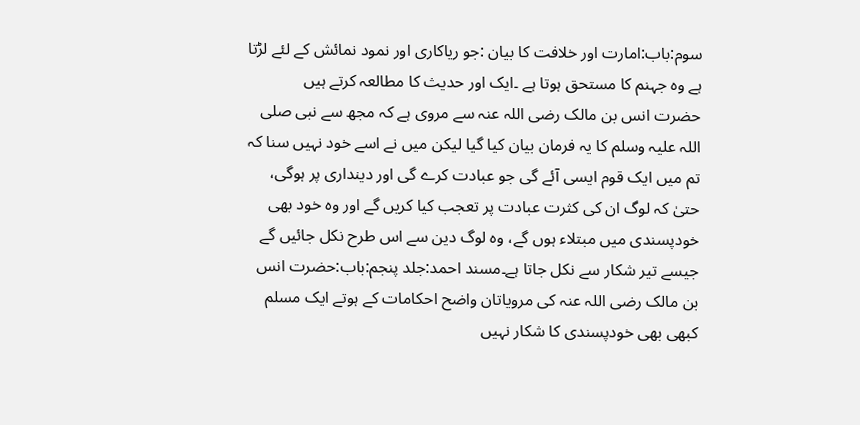سوم:باب:امارت اور خلافت کا بیان :جو ریاکاری اور نمود نمائش کے لئے لڑتا ہے وہ جہنم کا مستحق ہوتا ہے ۔ایک اور حدیث کا مطالعہ کرتے ہیں
حضرت انس بن مالک رضی اللہ عنہ سے مروی ہے کہ مجھ سے نبی صلی اللہ علیہ وسلم کا یہ فرمان بیان کیا گیا لیکن میں نے اسے خود نہیں سنا کہ تم میں ایک قوم ایسی آئے گی جو عبادت کرے گی اور دینداری پر ہوگی، حتیٰ کہ لوگ ان کی کثرت عبادت پر تعجب کیا کریں گے اور وہ خود بھی خودپسندی میں مبتلاء ہوں گے، وہ لوگ دین سے اس طرح نکل جائیں گے جیسے تیر شکار سے نکل جاتا ہے۔مسند احمد:جلد پنجم:باب:حضرت انس بن مالک رضی اللہ عنہ کی مرویاتان واضح احکامات کے ہوتے ایک مسلم کبھی بھی خودپسندی کا شکار نہیں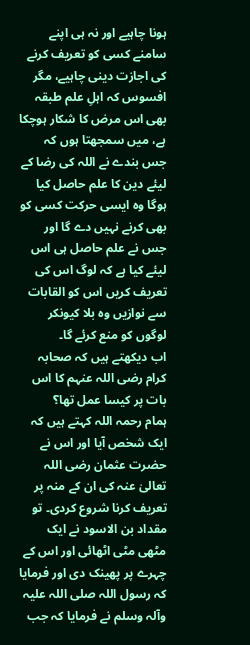ہونا چاہیے اور نہ ہی اپنے سامنے کسی کو تعریف کرنے کی اجازت دینی چاہیے، مگر افسوس کہ اہلِ علم طبقہ بھی اس مرض کا شکار ہوچکا ہے، میں سمجھتا ہوں کہ جس بندے نے اللہ کی رضا کے لیئے دین کا علم حاصل کیا ہوگا وہ ایسی حرکت کسی کو بھی کرنے نہیں دے گا اور جس نے علم حاصل ہی اس لیئے کیا ہے کہ لوگ اس کی تعریف کریں اس کو القابات سے نوازیں وہ بلا کیونکر لوگوں کو منع کرئے گا۔
اب دیکھتے ہیں کہ صحابہ کرام رضی اللہ عنہم کا اس بات پر کیسا عمل تھا؟
ہمام رحمہ اللہ کہتے ہیں کہ ایک شخص آیا اور اس نے حضرت عثمان رضی اللہ تعالیٰ عنہ کی ان کے منہ پر تعریف کرنا شروع کردی۔ تو مقداد بن الاسود نے ایک مٹھی مٹی اٹھائی اور اس کے چہرے پر پھینک دی اور فرمایا کہ رسول اللہ صلی اللہ علیہ وآلہ وسلم نے فرمایا کہ جب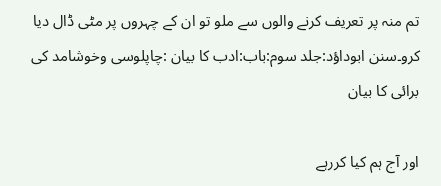تم منہ پر تعریف کرنے والوں سے ملو تو ان کے چہروں پر مٹی ڈال دیا کرو۔سنن ابوداؤد:جلد سوم:باب:ادب کا بیان :چاپلوسی وخوشامد کی برائی کا بیان

اور آج ہم کیا کررہے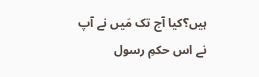ہیں؟کیا آج تک مَیں نے آپ نے اس حکمِ رسول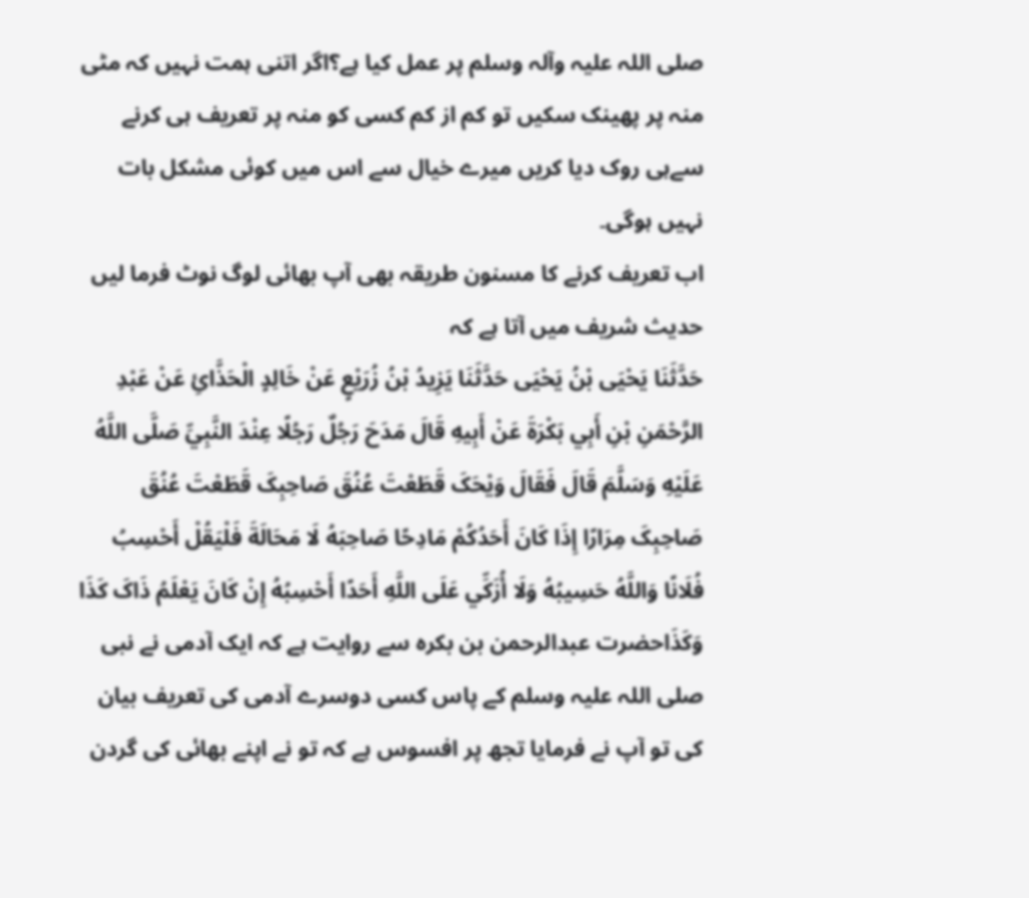صلی اللہ علیہ وآلہ وسلم پر عمل کیا ہے؟اگر اتنی ہمت نہیں کہ مٹی منہ پر پھینک سکیں تو کم از کم کسی کو منہ پر تعریف ہی کرنے سےہی روک دیا کریں میرے خیال سے اس میں کوئی مشکل بات نہیں ہوگی۔
اب تعریف کرنے کا مسنون طریقہ بھی آپ بھائی لوگ نوٹ فرما لیں حدیث شریف میں آتا ہے کہ
حَدَّثَنَا يَحْيَی بْنُ يَحْيَی حَدَّثَنَا يَزِيدُ بْنُ زُرَيْعٍ عَنْ خَالِدٍ الْحَذَّائِ عَنْ عَبْدِ الرَّحْمَنِ بْنِ أَبِي بَکْرَةَ عَنْ أَبِيهِ قَالَ مَدَحَ رَجُلٌ رَجُلًا عِنْدَ النَّبِيِّ صَلَّی اللَّهُ عَلَيْهِ وَسَلَّمَ قَالَ فَقَالَ وَيْحَکَ قَطَعْتَ عُنُقَ صَاحِبِکَ قَطَعْتَ عُنُقَ صَاحِبِکَ مِرَارًا إِذَا کَانَ أَحَدُکُمْ مَادِحًا صَاحِبَهُ لَا مَحَالَةَ فَلْيَقُلْ أَحْسِبُ فُلَانًا وَاللَّهُ حَسِيبُهُ وَلَا أُزَکِّي عَلَی اللَّهِ أَحَدًا أَحْسِبُهُ إِنْ کَانَ يَعْلَمُ ذَاکَ کَذَا وَکَذَاحضرت عبدالرحمن بن بکرہ سے روایت ہے کہ ایک آدمی نے نبی صلی اللہ علیہ وسلم کے پاس کسی دوسرے آدمی کی تعریف بیان کی تو آپ نے فرمایا تجھ پر افسوس ہے کہ تو نے اپنے بھائی کی گردن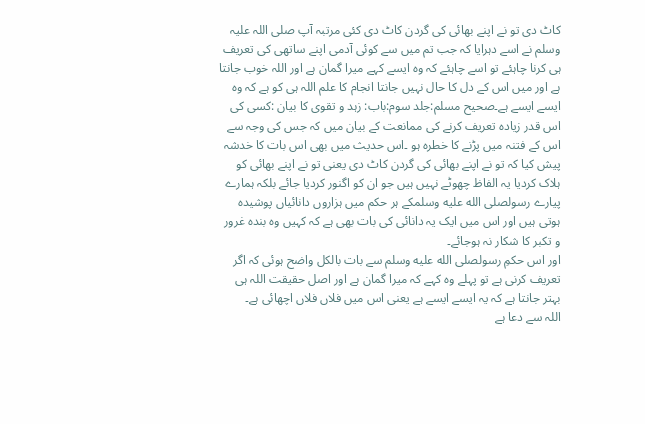کاٹ دی تو نے اپنے بھائی کی گردن کاٹ دی کئی مرتبہ آپ صلی اللہ علیہ وسلم نے اسے دہرایا کہ جب تم میں سے کوئی آدمی اپنے ساتھی کی تعریف ہی کرنا چاہئے تو اسے چاہئے کہ وہ ایسے کہے میرا گمان ہے اور اللہ خوب جانتا ہے اور میں اس کے دل کا حال نہیں جانتا انجام کا علم اللہ ہی کو ہے کہ وہ ایسے ایسے ہے۔صحیح مسلم:جلد سوم:باب: زہد و تقوی کا بیان :کسی کی اس قدر زیادہ تعریف کرنے کی ممانعت کے بیان میں کہ جس کی وجہ سے اس کے فتنہ میں پڑنے کا خطرہ ہو ۔اس حدیث میں بھی اس بات کا خدشہ پیش کیا کہ تو نے اپنے بھائی کی گردن کاٹ دی یعنی تو نے اپنے بھائی کو ہلاک کردیا یہ الفاظ چھوٹے نہیں ہیں جو ان کو اگنور کردیا جائے بلکہ ہمارے پیارے رسولصلى الله عليه وسلمکے ہر حکم میں ہزاروں دانائیاں پوشیدہ ہوتی ہیں اور اس میں ایک یہ دانائی کی بات بھی ہے کہ کہیں وہ بندہ غرور و تکبر کا شکار نہ ہوجائے۔
اور اس حکمِ رسولصلى الله عليه وسلم سے بات بالکل واضح ہوئی کہ اگر تعریف کرنی ہے تو پہلے وہ کہے کہ میرا گمان ہے اور اصل حقیقت اللہ ہی بہتر جانتا ہے کہ یہ ایسے ایسے ہے یعنی اس میں فلاں فلاں اچھائی ہے۔
اللہ سے دعا ہے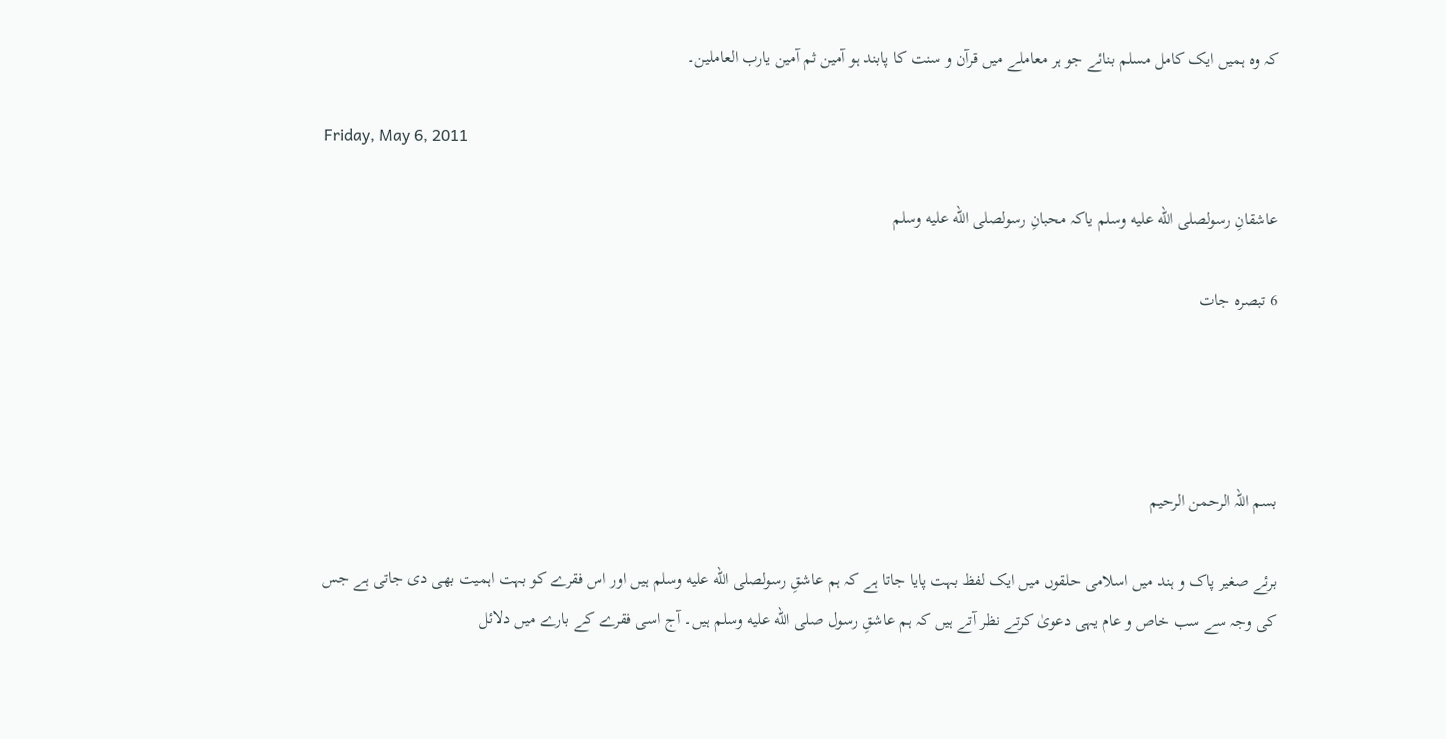کہ وہ ہمیں ایک کامل مسلم بنائے جو ہر معاملے میں قرآن و سنت کا پابند ہو آمین ثم آمین یارب العاملین۔

Friday, May 6, 2011

عاشقانِ رسولصلى الله عليه وسلم یاکہ محبانِ رسولصلى الله عليه وسلم

6 تبصرہ جات




بسم اللہ الرحمن الرحیم

برئے صغیر پاک و ہند میں اسلامی حلقوں میں ایک لفظ بہت پایا جاتا ہے کہ ہم عاشقِ رسولصلى الله عليه وسلم ہیں اور اس فقرے کو بہت اہمیت بھی دی جاتی ہے جس کی وجہ سے سب خاص و عام یہی دعویٰ کرتے نظر آتے ہیں کہ ہم عاشقِ رسول صلى الله عليه وسلم ہیں۔ آج اسی فقرے کے بارے میں دلائل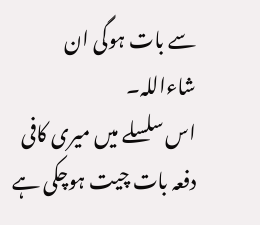سے بات ہوگی ان شاءاللہ۔
اس سلسلے میں میری کافی دفعہ بات چیت ہوچکی ہے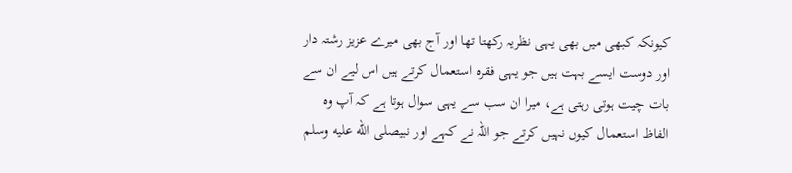کیونکہ کبھی میں بھی یہی نظریہ رکھتا تھا اور آج بھی میرے عزیز رشتہ دار اور دوست ایسے بہت ہیں جو یہی فقرہ استعمال کرتے ہیں اس لیے ان سے بات چیت ہوتی رہتی ہے، میرا ان سب سے یہی سوال ہوتا ہے کہ آپ وہ الفاظ استعمال کیوں نہیں کرتے جو اللہ نے کہے اور نبیصلى الله عليه وسلم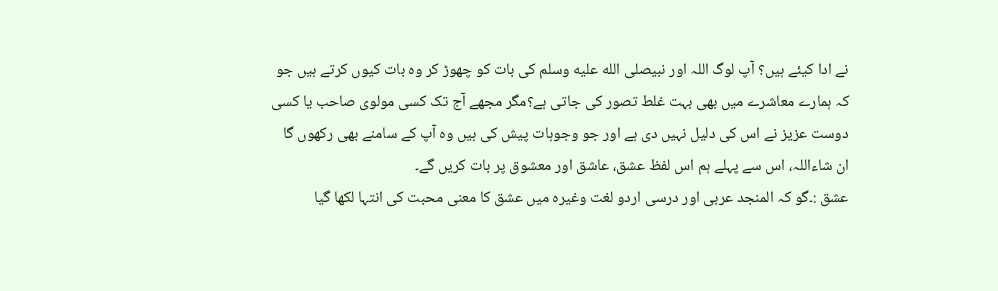نے ادا کیئے ہیں؟ آپ لوگ اللہ اور نبیصلى الله عليه وسلم کی بات کو چھوڑ کر وہ بات کیوں کرتے ہیں جو کہ ہمارے معاشرے میں بھی بہت غلط تصور کی جاتی ہے؟مگر مجھے آج تک کسی مولوی صاحب یا کسی دوست عزیز نے اس کی دلیل نہیں دی ہے اور جو وجوہات پیش کی ہیں وہ آپ کے سامنے بھی رکھوں گا ان شاءاللہ، اس سے پہلے ہم اس لفظ عشق، عاشق اور معشوق پر بات کریں گے۔
عشق :۔گو کہ المنجد عربی اور درسی اردو لغت وغیرہ میں عشق کا معنی محبت کی انتہا لکھا گیا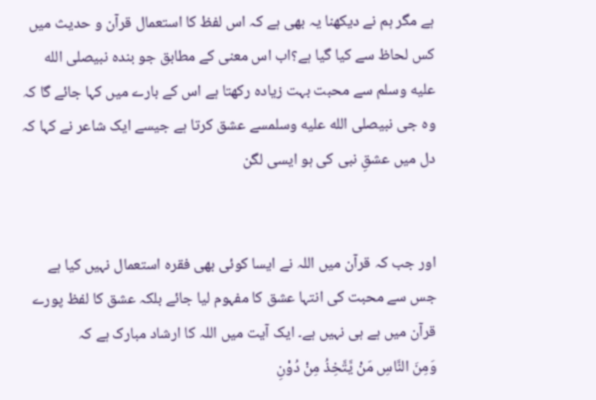ہے مگر ہم نے دیکھنا یہ بھی ہے کہ اس لفظ کا استعمال قرآن و حدیث میں کس لحاظ سے کیا گیا ہے؟اب اس معنی کے مطابق جو بندہ نبیصلى الله عليه وسلم سے محبت بہت زیادہ رکھتا ہے اس کے بارے میں کہا جائے گا کہ وہ جی نبیصلى الله عليه وسلمسے عشق کرتا ہے جیسے ایک شاعر نے کہا کہ
دل میں عشقِ نبی کی ہو ایسی لگن


اور جب کہ قرآن میں اللہ نے ایسا کوئی بھی فقرہ استعمال نہیں کیا ہے جس سے محبت کی انتہا عشق کا مفہوم لیا جائے بلکہ عشق کا لفظ پورے قرآن میں ہے ہی نہیں ہے۔ ایک آیت میں اللہ کا ارشاد مبارک ہے کہ
وَمِنَ النَّاسِ مَنْ يَّتَّخِذُ مِنْ دُوْنِ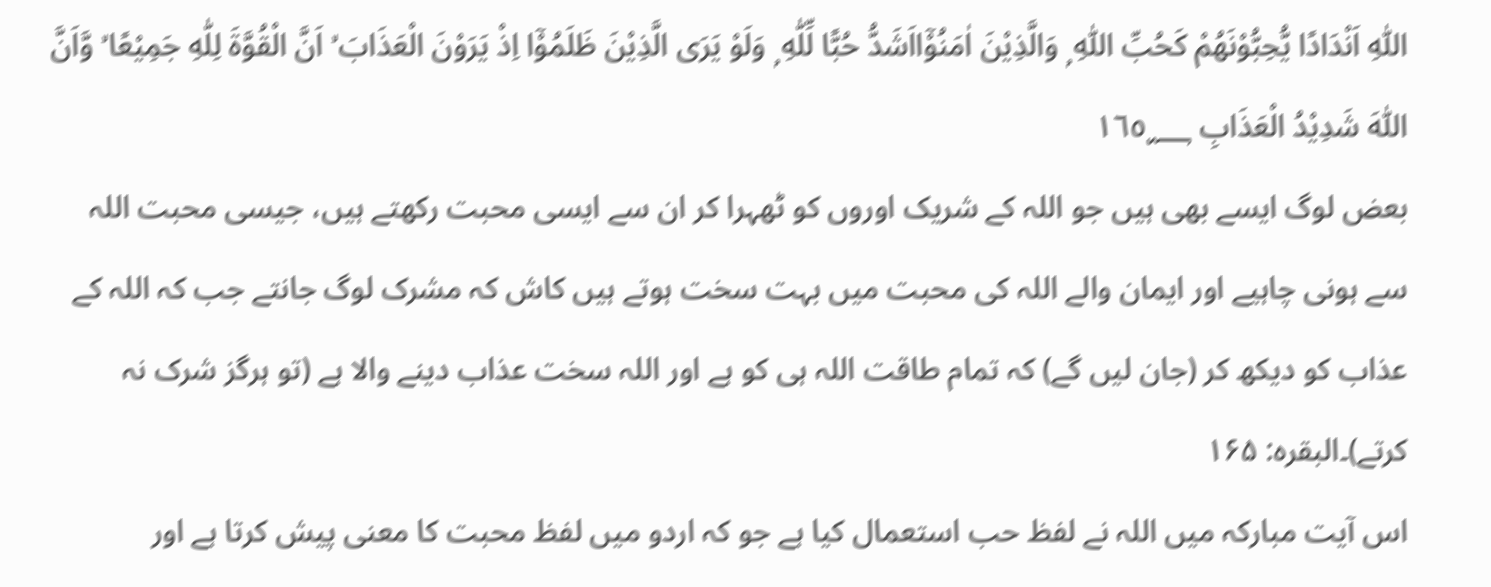اللّٰهِ اَنْدَادًا يُّحِبُّوْنَهُمْ كَحُبِّ اللّٰهِ ۭ وَالَّذِيْنَ اٰمَنُوْٓااَشَدُّ حُبًّا لِّلّٰهِ ۭ وَلَوْ يَرَى الَّذِيْنَ ظَلَمُوْٓا اِذْ يَرَوْنَ الْعَذَابَ ۙ اَنَّ الْقُوَّةَ لِلّٰهِ جَمِيْعًا ۙ وَّاَنَّ اللّٰهَ شَدِيْدُ الْعَذَابِ ١٦٥؁
بعض لوگ ایسے بھی ہیں جو اللہ کے شریک اوروں کو ٹھہرا کر ان سے ایسی محبت رکھتے ہیں، جیسی محبت اللہ سے ہونی چاہیے اور ایمان والے اللہ کی محبت میں بہت سخت ہوتے ہیں کاش کہ مشرک لوگ جانتے جب کہ اللہ کے عذاب کو دیکھ کر (جان لیں گے) کہ تمام طاقت اللہ ہی کو ہے اور اللہ سخت عذاب دینے والا ہے (تو ہرگز شرک نہ کرتے)۔البقرہ: ۱۶۵
اس آیت مبارکہ میں اللہ نے لفظ حب استعمال کیا ہے جو کہ اردو میں لفظ محبت کا معنی پیش کرتا ہے اور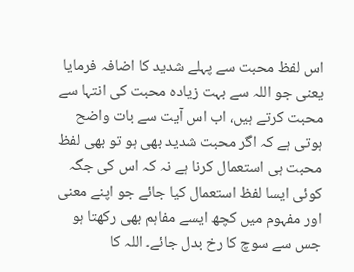اس لفظ محبت سے پہلے شدید کا اضافہ فرمایا یعنی جو اللہ سے بہت زیادہ محبت کی انتہا سے محبت کرتے ہیں، اب اس آیت سے بات واضح ہوتی ہے کہ اگر محبت شدید بھی ہو تو بھی لفظ محبت ہی استعمال کرنا ہے نہ کہ اس کی جگہ کوئی ایسا لفظ استعمال کیا جائے جو اپنے معنی اور مفہوم میں کچھ ایسے مفاہم بھی رکھتا ہو جس سے سوچ کا رخ بدل جائے۔ اللہ کا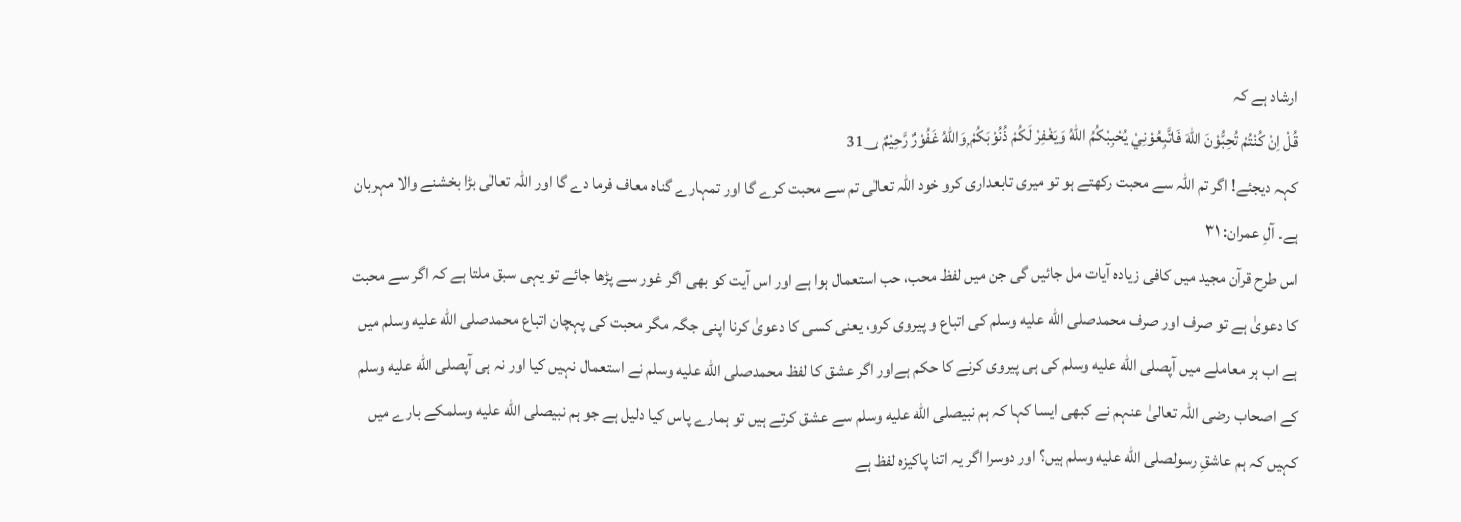ارشاد ہے کہ
قُلْ اِنْ كُنْتُمْ تُحِبُّوْنَ اللّٰهَ فَاتَّبِعُوْنِيْ يُحْبِبْكُمُ اللّٰهُ وَيَغْفِرْ لَكُمْ ذُنُوْبَكُمْ ۭوَاللّٰهُ غَفُوْرٌ رَّحِيْمٌ 31؀
کہہ دیجئے! اگر تم اللہ سے محبت رکھتے ہو تو میری تابعداری کرو خود اللہ تعالٰی تم سے محبت کرے گا اور تمہارے گناہ معاف فرما دے گا اور اللہ تعالٰی بڑا بخشنے والا مہربان ہے۔ آلِ عمران: ۳۱
اس طرح قرآن مجید میں کافی زیادہ آیات مل جائیں گی جن میں لفظ محب، حب استعمال ہوا ہے اور اس آیت کو بھی اگر غور سے پڑھا جائے تو یہی سبق ملتا ہے کہ اگر سے محبت کا دعویٰ ہے تو صرف اور صرف محمدصلى الله عليه وسلم کی اتباع و پیروی کرو، یعنی کسی کا دعویٰ کرنا اپنی جگہ مگر محبت کی پہچان اتباع محمدصلى الله عليه وسلم میں ہے اب ہر معاملے میں آپصلى الله عليه وسلم کی ہی پیروی کرنے کا حکم ہےاور اگر عشق کا لفظ محمدصلى الله عليه وسلم نے استعمال نہیں کیا اور نہ ہی آپصلى الله عليه وسلم کے اصحاب رضی اللہ تعالیٰ عنہم نے کبھی ایسا کہا کہ ہم نبیصلى الله عليه وسلم سے عشق کرتے ہیں تو ہمارے پاس کیا دلیل ہے جو ہم نبیصلى الله عليه وسلمکے بارے میں کہیں کہ ہم عاشقِ رسولصلى الله عليه وسلم ہیں؟ اور دوسرا اگر یہ اتنا پاکیزہ لفظ ہے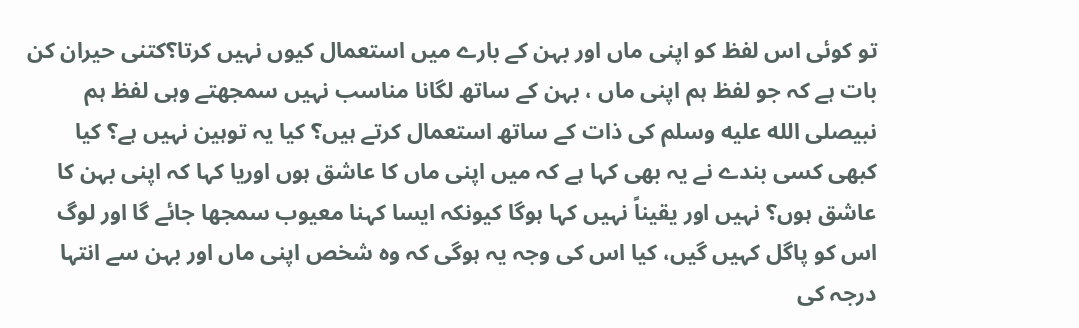تو کوئی اس لفظ کو اپنی ماں اور بہن کے بارے میں استعمال کیوں نہیں کرتا؟کتنی حیران کن بات ہے کہ جو لفظ ہم اپنی ماں ، بہن کے ساتھ لگانا مناسب نہیں سمجھتے وہی لفظ ہم نبیصلى الله عليه وسلم کی ذات کے ساتھ استعمال کرتے ہیں؟ کیا یہ توہین نہیں ہے؟ کیا کبھی کسی بندے نے یہ بھی کہا ہے کہ میں اپنی ماں کا عاشق ہوں اوریا کہا کہ اپنی بہن کا عاشق ہوں؟ نہیں اور یقیناً نہیں کہا ہوگا کیونکہ ایسا کہنا معیوب سمجھا جائے گا اور لوگ اس کو پاگل کہیں گیں، کیا اس کی وجہ یہ ہوگی کہ وہ شخص اپنی ماں اور بہن سے انتہا درجہ کی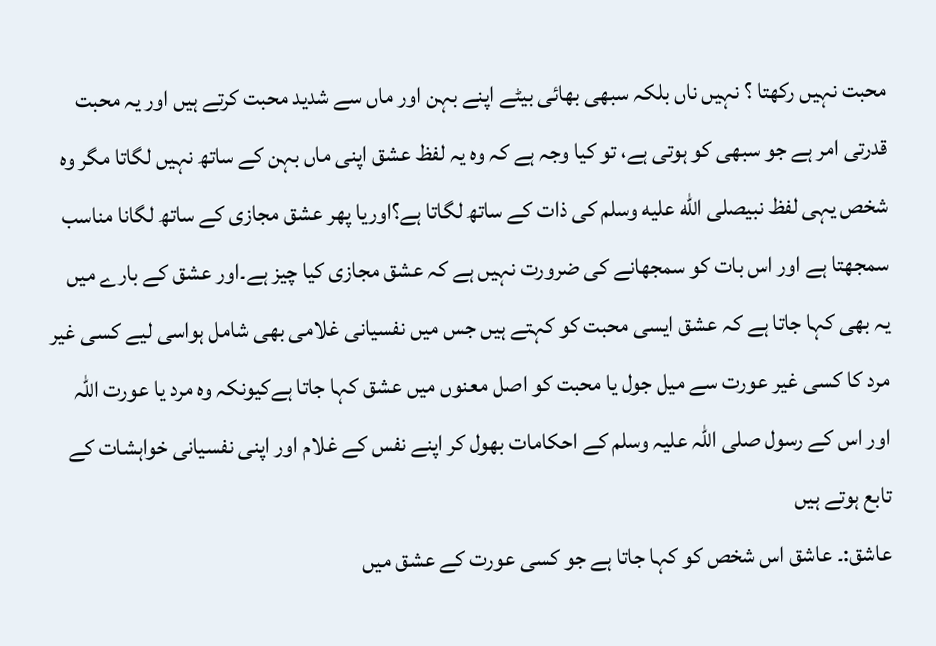محبت نہیں رکھتا ؟ نہیں ناں بلکہ سبھی بھائی بیٹے اپنے بہن اور ماں سے شدید محبت کرتے ہیں اور یہ محبت قدرتی امر ہے جو سبھی کو ہوتی ہے، تو کیا وجہ ہے کہ وہ یہ لفظ عشق اپنی ماں بہن کے ساتھ نہیں لگاتا مگر وہ شخص یہی لفظ نبیصلى الله عليه وسلم کی ذات کے ساتھ لگاتا ہے؟اوریا پھر عشق مجازی کے ساتھ لگانا مناسب سمجھتا ہے اور اس بات کو سمجھانے کی ضرورت نہیں ہے کہ عشق مجازی کیا چیز ہے۔اور عشق کے بارے میں یہ بھی کہا جاتا ہے کہ عشق ایسی محبت کو کہتے ہیں جس میں نفسیانی غلامی بھی شامل ہواسی لیے کسی غیر مرد کا کسی غیر عورت سے میل جول یا محبت کو اصل معنوں میں عشق کہا جاتا ہےکیونکہ وہ مرد یا عورت اللہ اور اس کے رسول صلی اللہ علیہ وسلم کے احکامات بھول کر اپنے نفس کے غلام اور اپنی نفسیانی خواہشات کے تابع ہوتے ہیں
عاشق:۔ عاشق اس شخص کو کہا جاتا ہے جو کسی عورت کے عشق میں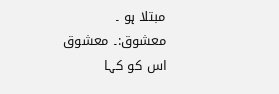مبتلا ہو ۔
معشوق:۔ معشوق اس کو کہا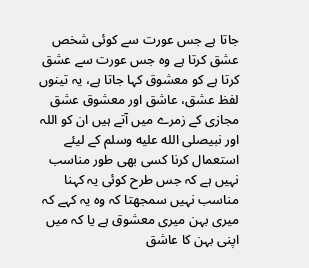جاتا ہے جس عورت سے کوئی شخص عشق کرتا ہے وہ جس عورت سے عشق کرتا ہے کو معشوق کہا جاتا ہے، یہ تینوں لفظ عشق، عاشق اور معشوق عشق مجازی کے زمرے میں آتے ہیں ان کو اللہ اور نبیصلى الله عليه وسلم کے لیئے استعمال کرنا کسی بھی طور مناسب نہیں ہے کہ جس طرح کوئی یہ کہنا مناسب نہیں سمجھتا کہ وہ یہ کہے کہ میری بہن میری معشوق ہے یا کہ میں اپنی بہن کا عاشق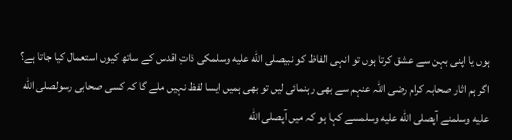ہوں یا اپنی بہن سے عشق کرتا ہوں تو انہی الفاظ کو نبیصلى الله عليه وسلمکی ذاتِ اقدس کے ساتھ کیوں استعمال کیا جاتا ہے؟ اگر ہم اثار صحابہ کرام رضی اللہ عنہم سے بھی رہنمائی لیں تو بھی ہمیں ایسا لفظ نہیں ملے گا کہ کسی صحابی رسولصلى الله عليه وسلمنے آپصلى الله عليه وسلمسے کہا ہو کہ میں آپصلى الله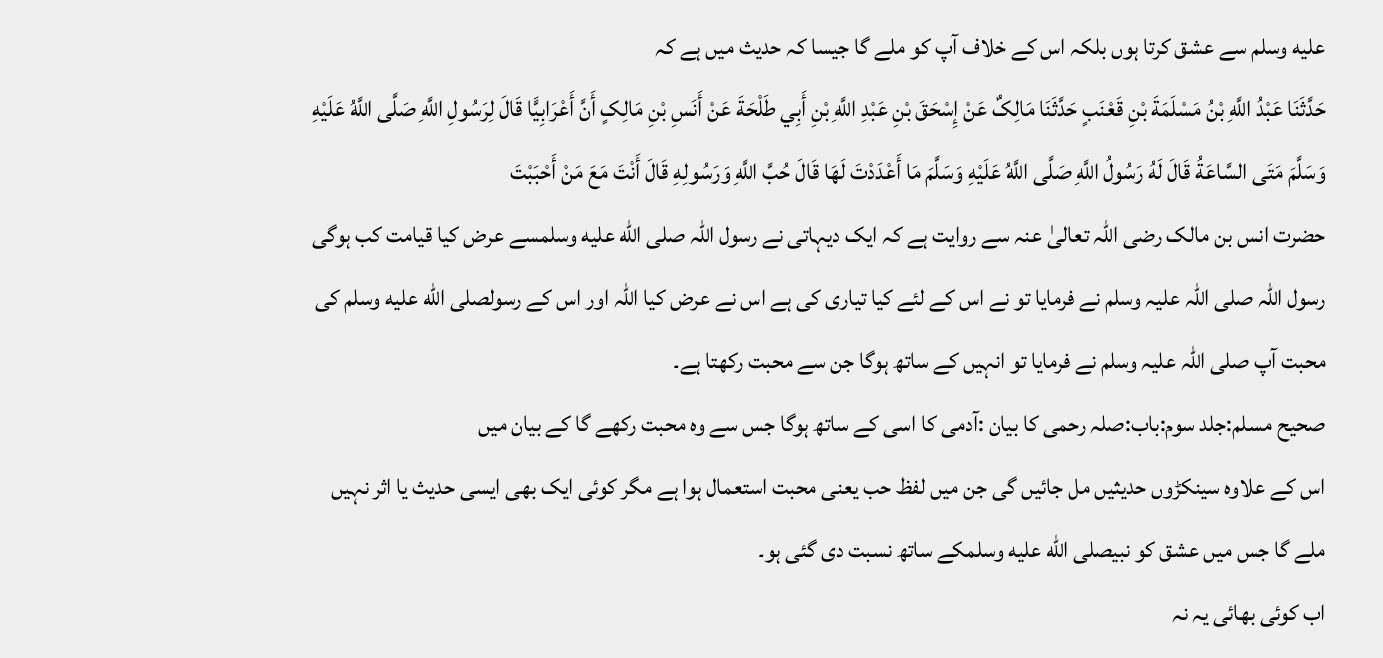عليه وسلم سے عشق کرتا ہوں بلکہ اس کے خلاف آپ کو ملے گا جیسا کہ حدیث میں ہے کہ
حَدَّثَنَا عَبْدُ اللَّهِ بْنُ مَسْلَمَةَ بْنِ قَعْنَبٍ حَدَّثَنَا مَالِکٌ عَنْ إِسْحَقَ بْنِ عَبْدِ اللَّهِ بْنِ أَبِي طَلْحَةَ عَنْ أَنَسِ بْنِ مَالِکٍ أَنَّ أَعْرَابِيًّا قَالَ لِرَسُولِ اللَّهِ صَلَّی اللَّهُ عَلَيْهِ وَسَلَّمَ مَتَی السَّاعَةُ قَالَ لَهُ رَسُولُ اللَّهِ صَلَّی اللَّهُ عَلَيْهِ وَسَلَّمَ مَا أَعْدَدْتَ لَهَا قَالَ حُبَّ اللَّهِ وَرَسُولِهِ قَالَ أَنْتَ مَعَ مَنْ أَحْبَبْتَ
حضرت انس بن مالک رضی اللہ تعالیٰ عنہ سے روایت ہے کہ ایک دیہاتی نے رسول اللہ صلى الله عليه وسلمسے عرض کیا قیامت کب ہوگی رسول اللہ صلی اللہ علیہ وسلم نے فرمایا تو نے اس کے لئے کیا تیاری کی ہے اس نے عرض کیا اللہ اور اس کے رسولصلى الله عليه وسلم کی محبت آپ صلی اللہ علیہ وسلم نے فرمایا تو انہیں کے ساتھ ہوگا جن سے محبت رکھتا ہے۔
صحیح مسلم:جلد سوم:باب:صلہ رحمی کا بیان :آدمی کا اسی کے ساتھ ہوگا جس سے وہ محبت رکھے گا کے بیان میں
اس کے علاوہ سینکڑوں حدیثیں مل جائیں گی جن میں لفظ حب یعنی محبت استعمال ہوا ہے مگر کوئی ایک بھی ایسی حدیث یا اثر نہیں ملے گا جس میں عشق کو نبیصلى الله عليه وسلمکے ساتھ نسبت دی گئی ہو۔
اب کوئی بھائی یہ نہ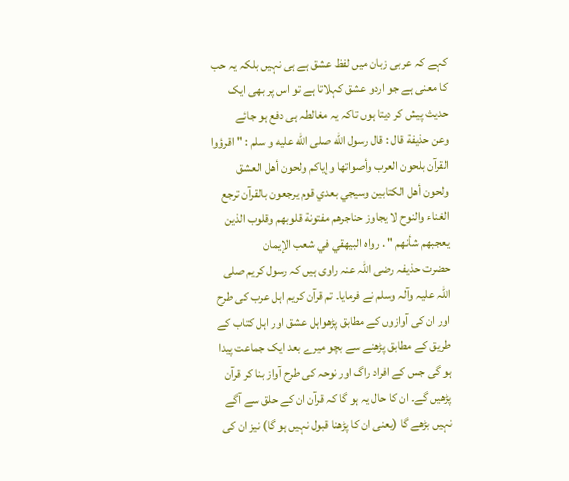کہے کہ عربی زبان میں لفظ عشق ہے ہی نہیں بلکہ یہ حب کا معنی ہے جو اردو عشق کہلاتا ہے تو اس پر بھی ایک حدیث پیش کر دیتا ہوں تاکہ یہ مغالطہ ہی دفع ہو جائے
وعن حذيفة قال : قال رسول الله صلى الله عليه و سلم : " اقرؤوا القرآن بلحون العرب وأصواتها وإياكم ولحون أهل العشق ولحون أهل الكتابين وسيجي بعدي قوم يرجعون بالقرآن ترجع الغناء والنوح لا يجاوز حناجرهم مفتونة قلوبهم وقلوب الذين يعجبهم شأنهم " . رواه البيهقي في شعب الإيمان
حضرت حذیفہ رضی اللہ عنہ راوی ہیں کہ رسول کریم صلی اللہ علیہ وآلہ وسلم نے فرمایا۔ تم قرآن کریم اہل عرب کی طرح اور ان کی آوازوں کے مطابق پڑھواہل عشق اور اہل کتاب کے طریق کے مطابق پڑھنے سے بچو میرے بعد ایک جماعت پیدا ہو گی جس کے افراد راگ اور نوحہ کی طرح آواز بنا کر قرآن پڑھیں گے۔ ان کا حال یہ ہو گا کہ قرآن ان کے حلق سے آگے نہیں بڑھے گا (یعنی ان کا پڑھنا قبول نہیں ہو گا) نیز ان کی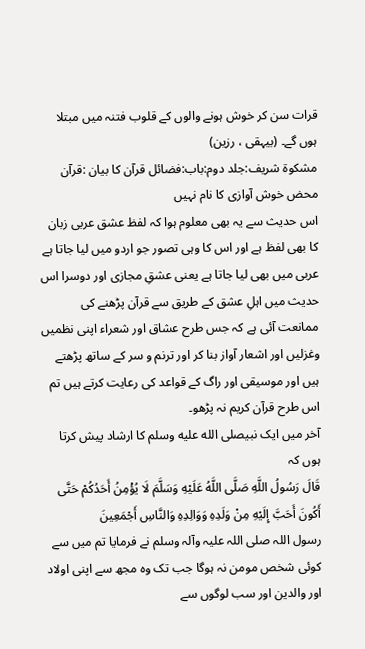قرات سن کر خوش ہونے والوں کے قلوب فتنہ میں مبتلا ہوں گے۔ (بیہقی ، رزین)
مشکوۃ شریف:جلد دوم:باب:فضائل قرآن کا بیان :قرآن محض خوش آوازی کا نام نہیں
اس حدیث سے یہ بھی معلوم ہوا کہ لفظ عشق عربی زبان کا بھی لفظ ہے اور اس کا وہی تصور جو اردو میں لیا جاتا ہے عربی میں بھی لیا جاتا ہے یعنی عشقِ مجازی اور دوسرا اس حدیث میں اہلِ عشق کے طریق سے قرآن پڑھنے کی ممانعت آئی ہے کہ جس طرح عشاق اور شعراء اپنی نظمیں وغزلیں اور اشعار آواز بنا کر اور ترنم و سر کے ساتھ پڑھتے ہیں اور موسیقی اور راگ کے قواعد کی رعایت کرتے ہیں تم اس طرح قرآن کریم نہ پڑھو۔
آخر میں ایک نبیصلى الله عليه وسلم کا ارشاد پیش کرتا ہوں کہ
قَالَ رَسُولُ اللَّهِ صَلَّی اللَّهُ عَلَيْهِ وَسَلَّمَ لَا يُؤْمِنُ أَحَدُکُمْ حَتَّی أَکُونَ أَحَبَّ إِلَيْهِ مِنْ وَلَدِهِ وَوَالِدِهِ وَالنَّاسِ أَجْمَعِينَ
رسول اللہ صلی اللہ علیہ وآلہ وسلم نے فرمایا تم میں سے کوئی شخص مومن نہ ہوگا جب تک وہ مجھ سے اپنی اولاد اور والدین اور سب لوگوں سے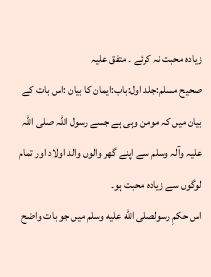زیادہ محبت نہ کرئے ۔ متفق علیہ
صحیح مسلم:جلد اول:باب:ایمان کا بیان :اس بات کے بیان میں کہ مومن وہی ہے جسے رسول اللہ صلی اللہ علیہ وآلہ وسلم سے اپنے گھر والوں والد اولاد اور تمام لوگوں سے زیادہ محبت ہو۔
اس حکمِ رسولصلى الله عليه وسلم میں جو بات واضح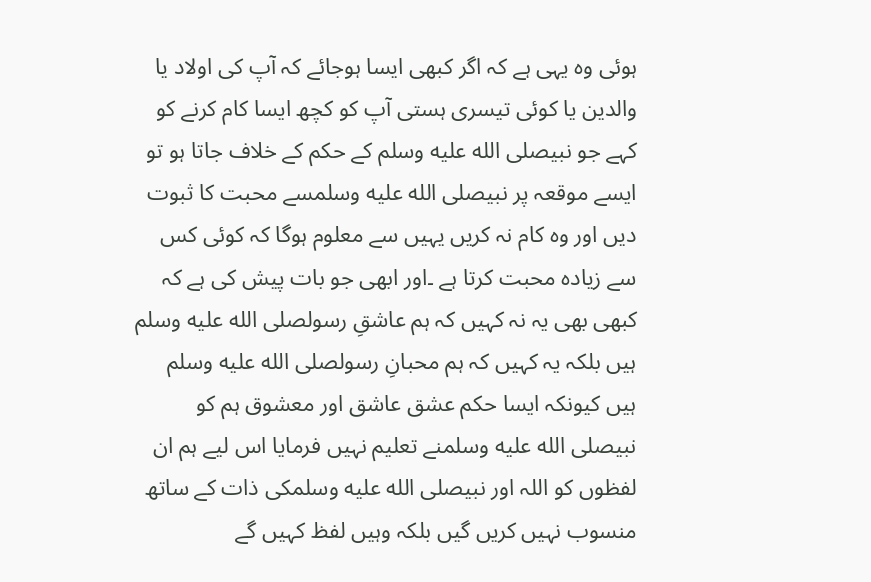ہوئی وہ یہی ہے کہ اگر کبھی ایسا ہوجائے کہ آپ کی اولاد یا والدین یا کوئی تیسری ہستی آپ کو کچھ ایسا کام کرنے کو کہے جو نبیصلى الله عليه وسلم کے حکم کے خلاف جاتا ہو تو ایسے موقعہ پر نبیصلى الله عليه وسلمسے محبت کا ثبوت دیں اور وہ کام نہ کریں یہیں سے معلوم ہوگا کہ کوئی کس سے زیادہ محبت کرتا ہے ۔اور ابھی جو بات پیش کی ہے کہ کبھی بھی یہ نہ کہیں کہ ہم عاشقِ رسولصلى الله عليه وسلم ہیں بلکہ یہ کہیں کہ ہم محبانِ رسولصلى الله عليه وسلم ہیں کیونکہ ایسا حکم عشق عاشق اور معشوق ہم کو نبیصلى الله عليه وسلمنے تعلیم نہیں فرمایا اس لیے ہم ان لفظوں کو اللہ اور نبیصلى الله عليه وسلمکی ذات کے ساتھ منسوب نہیں کریں گیں بلکہ وہیں لفظ کہیں گے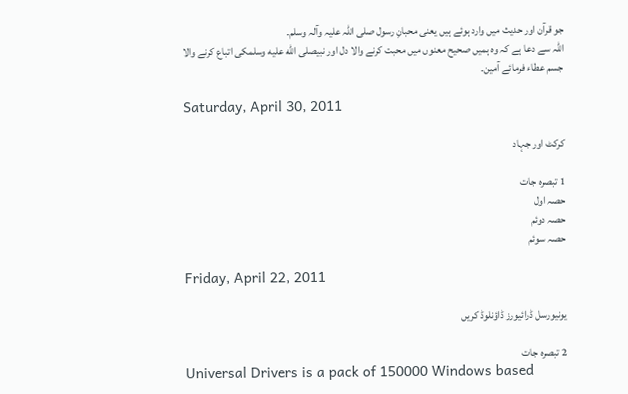جو قرآن اور حدیث میں وارد ہوئے ہیں یعنی محبانِ رسول صلی اللہ علیہ وآلہ وسلم۔
اللہ سے دعا ہے کہ وہ ہمیں صحیح معنوں میں محبت کرنے والا دل اور نبیصلى الله عليه وسلمکی اتباع کرنے والا جسم عطاء فرمائے آمین۔

Saturday, April 30, 2011

کرکٹ اور جہاد

1 تبصرہ جات
حصہ اول
حصہ دوئم
حصہ سوئم

Friday, April 22, 2011

یونیورسل ڈرائیورز ڈاؤنلوڈ کریں

2 تبصرہ جات
Universal Drivers is a pack of 150000 Windows based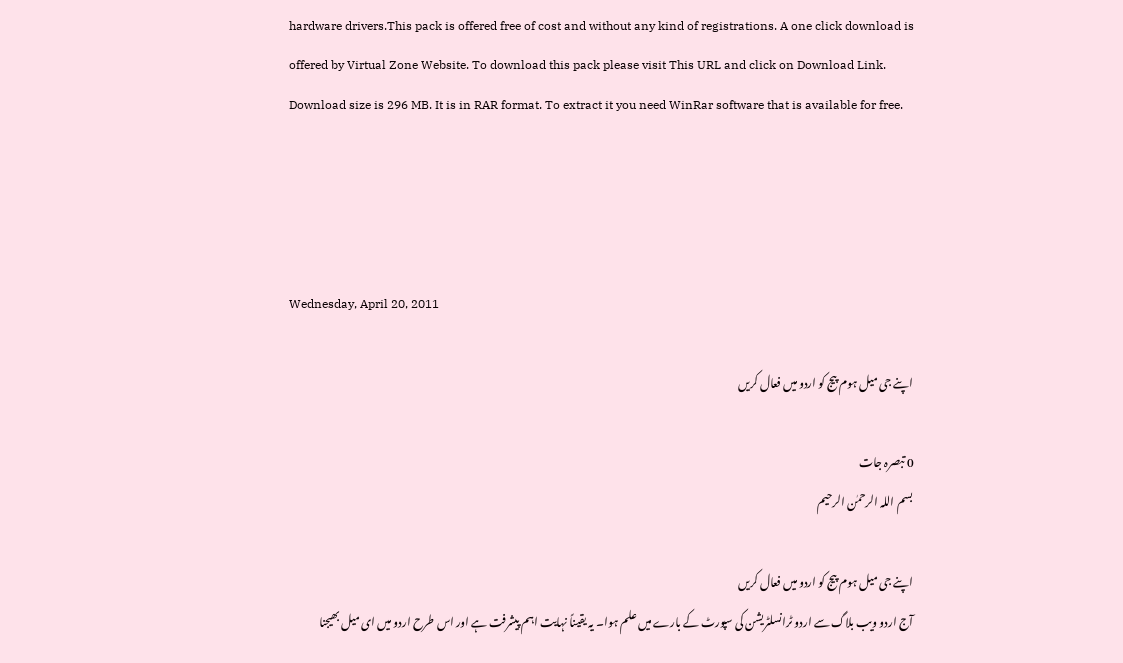hardware drivers.This pack is offered free of cost and without any kind of registrations. A one click download is offered by Virtual Zone Website. To download this pack please visit This URL and click on Download Link. Download size is 296 MB. It is in RAR format. To extract it you need WinRar software that is available for free.




Wednesday, April 20, 2011

اپنے جی میل ہوم پیج کو اردو میں فعال کریں

0 تبصرہ جات
بسم اللہ الرحمٰن الرحیم

اپنے جی میل ہوم پیج کو اردو میں فعال کریں
آج اردو ویب بلاگ سے اردو ٹرانسلٹریشن کی سپورٹ کے بارے میں علم ہوا۔ یہ یقیناً نہایت اہم پیشرفت ہے اور اس طرح اردو میں ای میل بھیجنا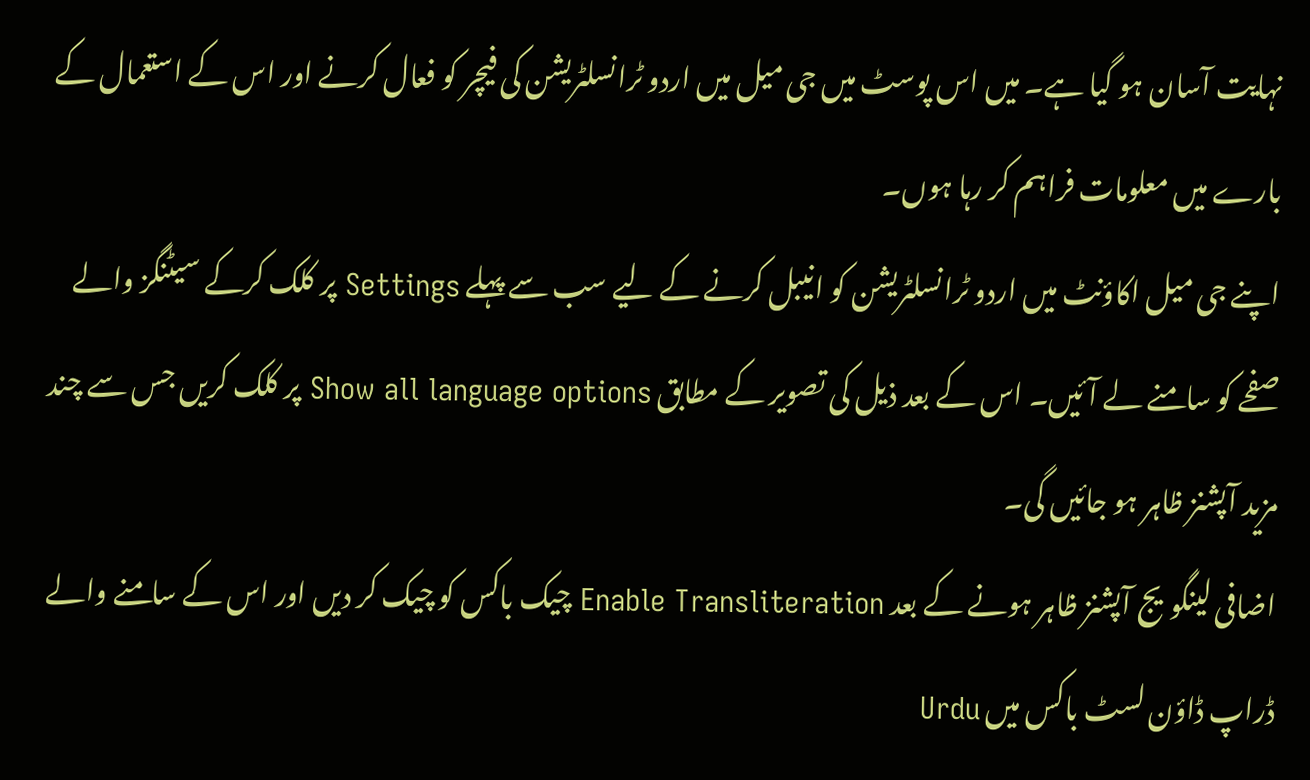نہایت آسان ہو گیا ہے۔ میں اس پوسٹ میں جی میل میں اردو ٹرانسلٹریشن کی فیچر کو فعال کرنے اور اس کے استعمال کے بارے میں معلومات فراہم کر رہا ہوں۔
اپنے جی میل اکاؤنٹ میں اردو ٹرانسلٹریشن کو انیبل کرنے کے لیے سب سے پہلے Settings پر کلک کرکے سیٹنگز والے صفحے کو سامنے لے آئیں۔ اس کے بعد ذیل کی تصویر کے مطابق Show all language options پر کلک کریں جس سے چند مزید آپشنز ظاہر ہو جائیں گی۔
اضافی لینگویج آپشنز ظاہر ہونے کے بعد Enable Transliteration چیک باکس کو چیک کر دیں اور اس کے سامنے والے ڈراپ ڈاؤن لسٹ باکس میں Urdu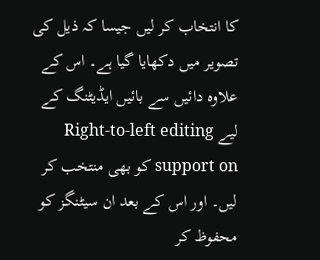کا انتخاب کر لیں جیسا کہ ذیل کی تصویر میں دکھایا گیا ہے۔ اس کے علاوہ دائیں سے بائیں ایڈیٹنگ کے لیے Right-to-left editing support on کو بھی منتخب کر لیں۔ اور اس کے بعد ان سیٹنگز کو محفوظ کر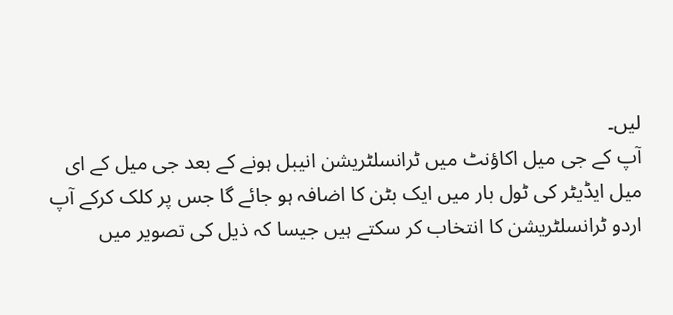لیں۔
آپ کے جی میل اکاؤنٹ میں ٹرانسلٹریشن انیبل ہونے کے بعد جی میل کے ای میل ایڈیٹر کی ٹول بار میں ایک بٹن کا اضافہ ہو جائے گا جس پر کلک کرکے آپ اردو ٹرانسلٹریشن کا انتخاب کر سکتے ہیں جیسا کہ ذیل کی تصویر میں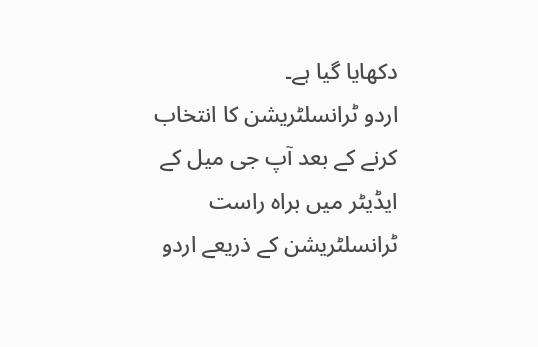دکھایا گیا ہے۔
اردو ٹرانسلٹریشن کا انتخاب کرنے کے بعد آپ جی میل کے ایڈیٹر میں براہ راست ٹرانسلٹریشن کے ذریعے اردو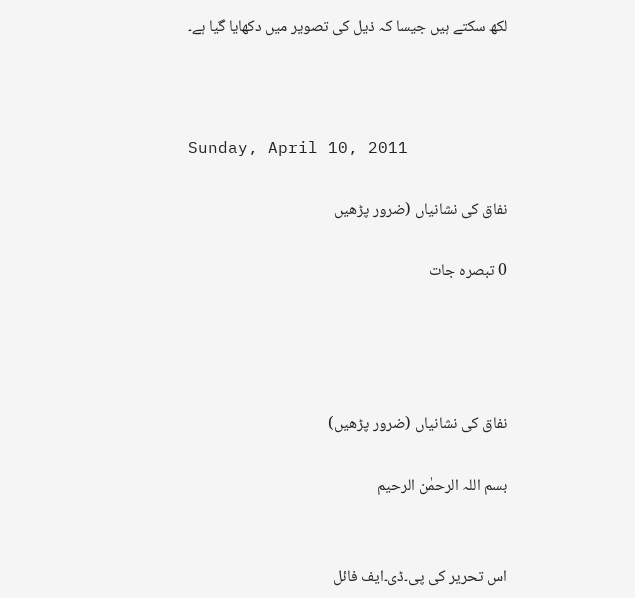لکھ سکتے ہیں جیسا کہ ذیل کی تصویر میں دکھایا گیا ہے۔



Sunday, April 10, 2011

نفاق کی نشانیاں (ضرور پڑھیں

0 تبصرہ جات




نفاق کی نشانیاں (ضرور پڑھیں)

بسم اللہ الرحمٰن الرحیم


اس تحریر کی پی۔ڈی۔ایف فائل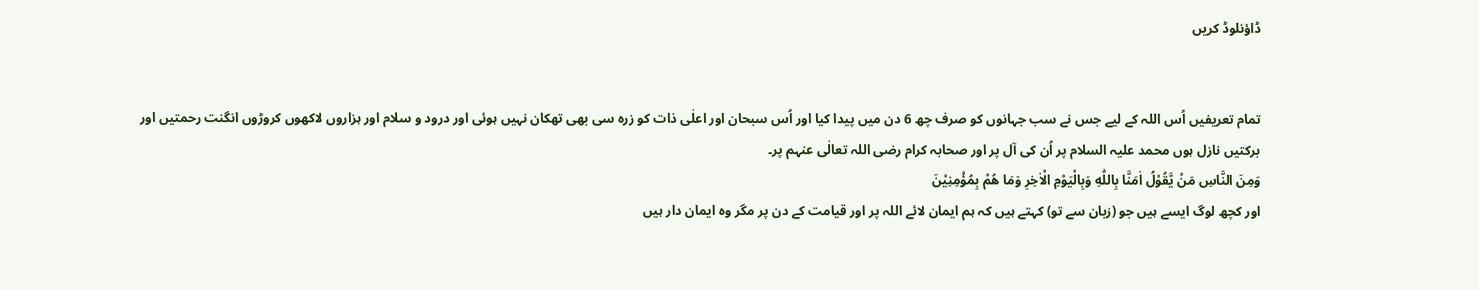ڈاؤنلوڈ کریں


تمام تعریفیں اُس اللہ کے لیے جس نے سب جہانوں کو صرف چھ 6 دن میں پیدا کیا اور اُس سبحان اور اعلٰی ذات کو زرہ سی بھی تھکان نہیں ہوئی اور درود و سلام اور ہزاروں لاکھوں کروڑوں انگنت رحمتیں اور برکتیں نازل ہوں محمد علیہ السلام پر اُن کی آل پر اور صحابہ کرام رضی اللہ تعالٰی عنہم پر۔
وَمِنَ النَّاسِ مَنْ يَّقُوْلُ اٰمَنَّا بِاللّٰهِ وَبِالْيَوْمِ الْاٰخِرِ وَمَا ھُمْ بِمُؤْمِنِيْنَ
اور کچھ لوگ ایسے ہیں جو (زبان سے تو) کہتے ہیں کہ ہم ایمان لائے اللہ پر اور قیامت کے دن پر مگر وہ ایمان دار ہیں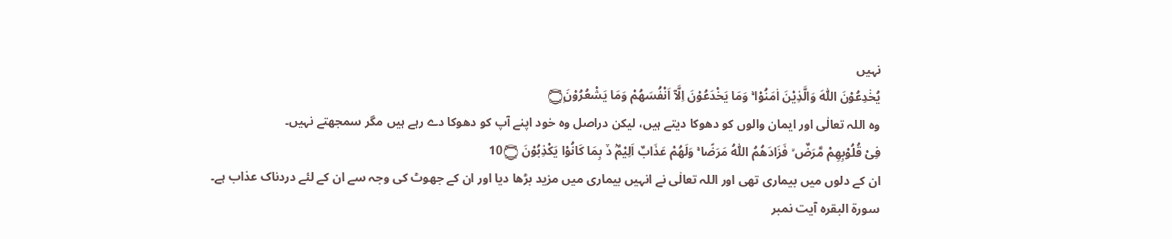نہیں
يُخٰدِعُوْنَ اللّٰهَ وَالَّذِيْنَ اٰمَنُوْا ۚ وَمَا يَخْدَعُوْنَ اِلَّآ اَنْفُسَھُمْ وَمَا يَشْعُرُوْنَ۝ۭ
وہ اللہ تعالٰی اور ایمان والوں کو دھوکا دیتے ہیں، لیکن دراصل وہ خود اپنے آپ کو دھوکا دے رہے ہیں مگر سمجھتے نہیں۔
فِىْ قُلُوْبِهِمْ مَّرَضٌ ۙ فَزَادَھُمُ اللّٰهُ مَرَضًا ۚ وَلَھُمْ عَذَابٌ اَلِيْمٌۢ ڏ بِمَا كَانُوْا يَكْذِبُوْنَ 10۝
ان کے دلوں میں بیماری تھی اور اللہ تعالٰی نے انہیں بیماری میں مزید بڑھا دیا اور ان کے جھوٹ کی وجہ سے ان کے لئے دردناک عذاب ہے۔
سورۃ البقرہ آیت نمبر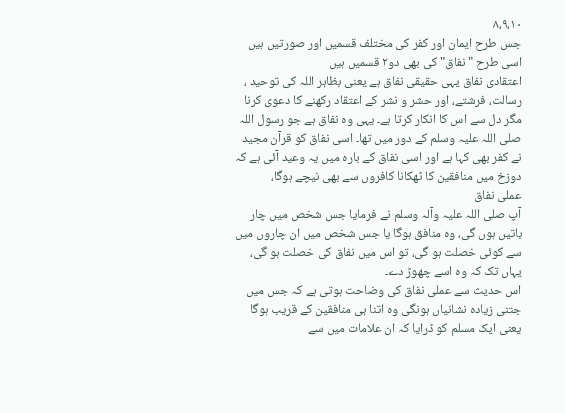۸،۹،۱۰
جس طرح ایمان اور کفر کی مختلف قسمیں اور صورتیں ہیں اسی طرح " نفاق" کی بھی دو۲ قسمیں ہیں
اعتقادی نفاق یہی حقیقی نفاق ہے یعنی بظاہر اللہ کی توحید ، رسالت، فرشتے، اور حشر و نشر کے اعتقاد رکھنے کا دعوی کرنا مگر دل سے اس کا انکار کرتا ہے۔ یہی وہ نفاق ہے جو رسول اللہ صلی اللہ علیہ وسلم کے دور میں تھا۔ اسی نفاق کو قرآن مجید نے کفر بھی کہا ہے اور اسی نفاق کے بارہ میں یہ وعید آئی ہے کہ دوزخ میں منافقین کا ٹھکانا کافروں سے بھی نیچے ہوگا،
عملی نفاق
آپ صلی اللہ علیہ وآلہ وسلم نے فرمایا جس شخص میں چار باتیں ہوں گی، وہ منافق ہوگا یا جس شخص میں ان چاروں میں سے کوئی خصلت ہو گی، تو اس میں نفاق کی خصلت ہو گی، یہاں تک کہ وہ اسے چھوڑ دے۔
اس حدیث سے عملی نفاق کی وضاحت ہوتی ہے کہ جس میں جتنی زیادہ نشانیاں ہونگی وہ اتنا ہی منافقین کے قریب ہوگا یعنی ایک مسلم کو ڈرایا کہ ان علامات میں سے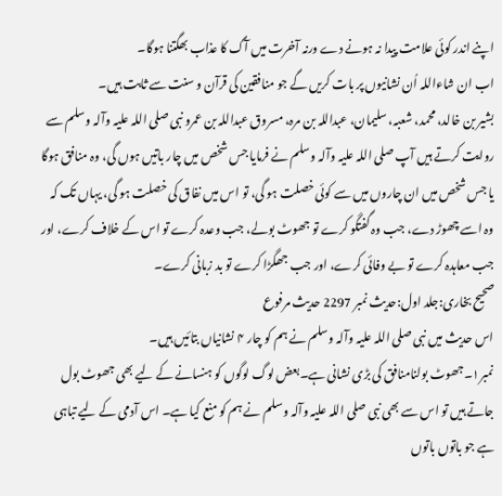اپنے اندر کوئی علامت پیدا نہ ہونے دے ورنہ آخرت میں آگ کا عذاب بھگتنا ہوگا۔
اب ان شاءاللہ اُن نشانیوں پر بات کریں گے جو منافقین کی قرآن و سنت سے ثابت ہیں۔
بشیر بن خالد، محمد، شعبہ، سلیمان، عبداللہ بن مرہ، مسروق عبداللہ بن عمرو نبی صلی اللہ علیہ وآلہ وسلم سے روایت کرتے ہیں آپ صلی اللہ علیہ وآلہ وسلم نے فرمایا جس شخص میں چار باتیں ہوں گی، وہ منافق ہوگا یا جس شخص میں ان چاروں میں سے کوئی خصلت ہو گی، تو اس میں نفاق کی خصلت ہو گی، یہاں تک کہ وہ اسے چھوڑ دے، جب وہ گفتگو کرے تو جھوٹ بولے، جب وعدہ کرے تو اس کے خلاف کرے، اور جب معاہدہ کرے تو بے وفائی کرے، اور جب جھگڑا کرے تو بد زبانی کرے۔
صحیح بخاری:جلد اول:حدیث نمبر 2297 حدیث مرفوع
اس حدیث میں نبی صلی اللہ علیہ وآلہ وسلم نے ہم کو چار ۴ نشانیاں بتائیں ہیں۔
نمبر۱۔جھوٹ بولنامنافق کی بڑی نشانی ہے۔بعض لوگ لوگوں کو ہنسانے کے لیے بھی جھوٹ بول جاتے ہیں تو اس سے بھی نبی صلی اللہ علیہ وآلہ وسلم نے ہم کو منع کیا ہے۔ اس آدمی کے لیے تباہی ہے جو باتوں باتوں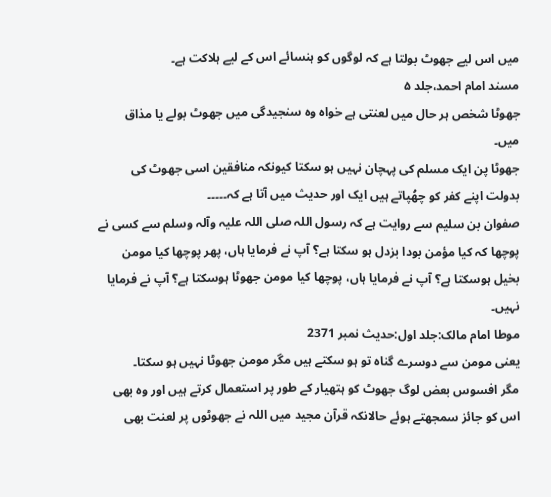میں اس لیے جھوٹ بولتا ہے کہ لوگوں کو ہنسائے اس کے لیے ہلاکت ہے۔
مسند امام احمد،جلد ۵
جھوٹا شخص ہر حال میں لعنتی ہے خواہ وہ سنجیدگی میں جھوٹ بولے یا مذاق میں۔
جھوٹا پن ایک مسلم کی پہچان نہیں ہو سکتا کیونکہ منافقین اسی جھوٹ کی بدولت اپنے کفر کو چھُپاتے ہیں ایک اور حدیث میں آتا ہے کہ۔۔۔۔۔
صفوان بن سلیم سے روایت ہے کہ رسول اللہ صلی اللہ علیہ وآلہ وسلم سے کسی نے پوچھا کہ کیا مؤمن بودا بزدل ہو سکتا ہے؟ آپ نے فرمایا ہاں، پھر پوچھا کیا مومن بخیل ہوسکتا ہے؟ آپ نے فرمایا ہاں، پوچھا کیا مومن جھوٹا ہوسکتا ہے؟ آپ نے فرمایا نہیں۔
موطا امام مالک:جلد اول:حدیث نمبر 2371
یعنی مومن سے دوسرے گناہ تو ہو سکتے ہیں مگر مومن جھوٹا نہیں ہو سکتا۔
مگر افسوس بعض لوگ جھوٹ کو ہتھیار کے طور پر استعمال کرتے ہیں اور وہ بھی اس کو جائز سمجھتے ہوئے حالانکہ قرآن مجید میں اللہ نے جھوٹوں پر لعنت بھی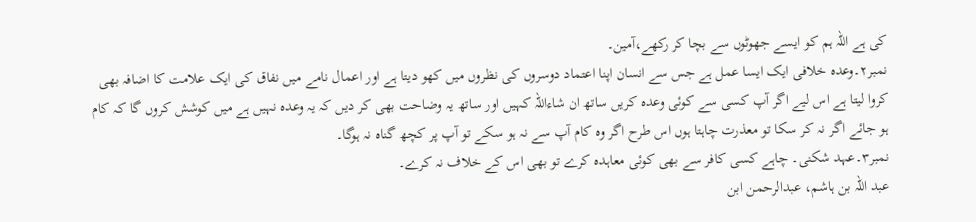کی ہے اللہ ہم کو ایسے جھوٹوں سے بچا کر رکھے،آمین۔
نمبر۲۔وعدہ خلافی ایک ایسا عمل ہے جس سے انسان اپنا اعتماد دوسروں کی نظروں میں کھو دیتا ہے اور اعمال نامے میں نفاق کی ایک علامت کا اضافہ بھی کروا لیتا ہے اس لیے اگر آپ کسی سے کوئی وعدہ کریں ساتھ ان شاءاللہ کہیں اور ساتھ یہ وضاحت بھی کر دیں کہ یہ وعدہ نہیں ہے میں کوشش کروں گا کہ کام ہو جائے اگر نہ کر سکا تو معذرت چاہتا ہوں اس طرح اگر وہ کام آپ سے نہ ہو سکے تو آپ پر کچھ گناہ نہ ہوگا۔
نمبر۳۔عہد شکنی۔ چاہے کسی کافر سے بھی کوئی معاہدہ کرے تو بھی اس کے خلاف نہ کرے۔
عبد اللہ بن ہاشم، عبدالرحمن ابن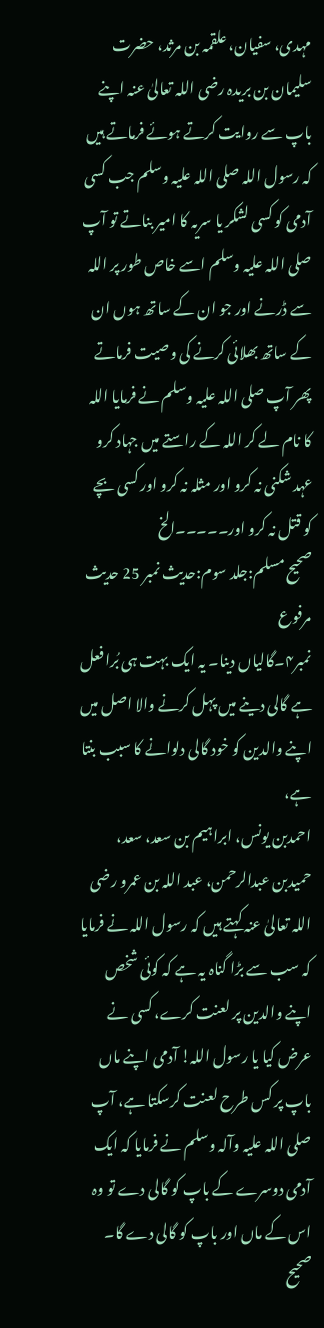مہدی، سفیان، علقمہ بن مرثد، حضرت سلیمان بن بریدہ رضی اللہ تعالیٰ عنہ اپنے باپ سے روایت کرتے ہوئے فرماتے ہیں کہ رسول اللہ صلی اللہ علیہ وسلم جب کسی آدمی کو کسی لشکر یا سریہ کا امیر بناتے تو آپ صلی اللہ علیہ وسلم اسے خاص طور پر اللہ سے ڈرنے اور جو ان کے ساتھ ہوں ان کے ساتھ بھلائی کرنے کی وصیت فرماتے پھر آپ صلی اللہ علیہ وسلم نے فرمایا اللہ کا نام لے کر اللہ کے راستے میں جہاد کرو عہد شکنی نہ کرو اور مثلہ نہ کرو اور کسی بچے کو قتل نہ کرو اور۔۔۔۔۔الخ
صحیح مسلم:جلد سوم:حدیث نمبر 25 حدیث مرفوع
نمبر۴۔گالیاں دینا۔ یہ ایک بہت ہی بُرا فعل ہے گالی دینے میں پہل کرنے والا اصل میں اپنے والدین کو خود گالی دلوانے کا سبب بنتا ہے،
احمدبن یونس، ابراہیم بن سعد، سعد، حمیدبن عبدالرحمن، عبد اللہ بن عمرو رضی اللہ تعالیٰ عنہ کہتے ہیں کہ رسول اللہ نے فرمایا کہ سب سے بڑا گناہ یہ ہے کہ کوئی شخص اپنے والدین پر لعنت کرے، کسی نے عرض کیا یا رسول اللہ! آدمی اپنے ماں باپ پر کس طرح لعنت کرسکتا ہے، آپ صلی اللہ علیہ وآلہ وسلم نے فرمایا کہ ایک آدمی دوسرے کے باپ کو گالی دے تو وہ اس کے ماں اور باپ کو گالی دے گا۔
صحیح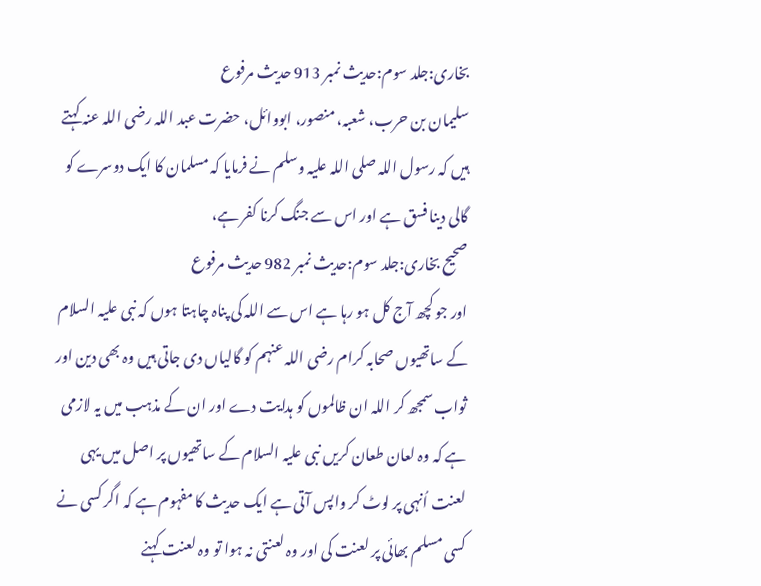بخاری:جلد سوم:حدیث نمبر 913 حدیث مرفوع
سلیمان بن حرب، شعبہ، منصور، ابووائل، حضرت عبد اللہ رضی اللہ عنہ کہتے ہیں کہ رسول اللہ صلی اللہ علیہ وسلم نے فرمایا کہ مسلمان کا ایک دوسرے کو گالی دینا فسق ہے اور اس سے جنگ کرنا کفر ہے،
صحیح بخاری:جلد سوم:حدیث نمبر 982 حدیث مرفوع
اور جو کچھ آج کل ہو رہا ہے اس سے اللہ کی پناہ چاہتا ہوں کہ نبی علیہ السلام کے ساتھیوں صحابہ کرام رضی اللہ عنہم کو گالیاں دی جاتی ہیں وہ بھی دین اور ثواب سمجھ کر اللہ ان ظالموں کو ہدایت دے اور ان کے مذہب میں یہ لازمی ہے کہ وہ لعان طعان کریں نبی علیہ السلام کے ساتھیوں پر اصل میں یہی لعنت اُنہی پر لوٹ کر واپس آتی ہے ایک حدیث کا مفہوم ہے کہ اگر کسی نے کسی مسلم بھائی پر لعنت کی اور وہ لعنتی نہ ہوا تو وہ لعنت کہنے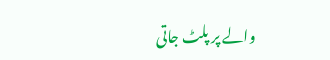والے پر پلٹ جاتی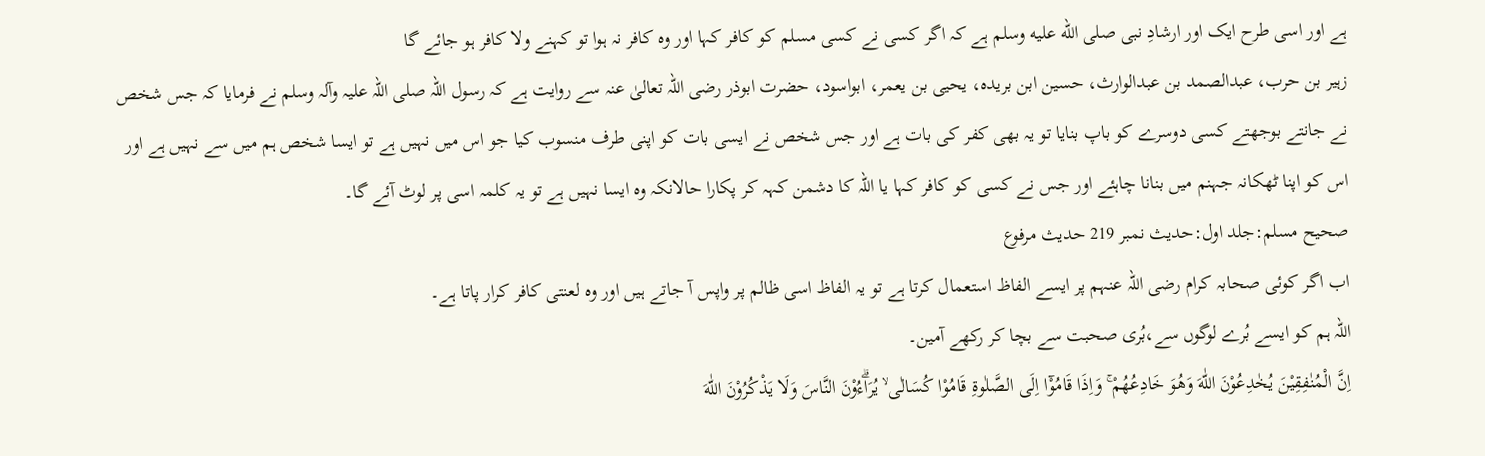ہے اور اسی طرح ایک اور ارشادِ نبی صلى الله عليه وسلم ہے کہ اگر کسی نے کسی مسلم کو کافر کہا اور وہ کافر نہ ہوا تو کہنے ولا کافر ہو جائے گا
زہیر بن حرب، عبدالصمد بن عبدالوارث، حسین ابن بریدہ، یحیی بن یعمر، ابواسود، حضرت ابوذر رضی اللہ تعالیٰ عنہ سے روایت ہے کہ رسول اللہ صلی اللہ علیہ وآلہ وسلم نے فرمایا کہ جس شخص نے جانتے بوجھتے کسی دوسرے کو باپ بنایا تو یہ بھی کفر کی بات ہے اور جس شخص نے ایسی بات کو اپنی طرف منسوب کیا جو اس میں نہیں ہے تو ایسا شخص ہم میں سے نہیں ہے اور اس کو اپنا ٹھکانہ جہنم میں بنانا چاہئے اور جس نے کسی کو کافر کہا یا اللہ کا دشمن کہہ کر پکارا حالانکہ وہ ایسا نہیں ہے تو یہ کلمہ اسی پر لوٹ آئے گا۔
صحیح مسلم:جلد اول:حدیث نمبر 219 حدیث مرفوع
اب اگر کوئی صحابہ کرام رضی اللہ عنہم پر ایسے الفاظ استعمال کرتا ہے تو یہ الفاظ اسی ظالم پر واپس آ جاتے ہیں اور وہ لعنتی کافر کرار پاتا ہے۔
اللہ ہم کو ایسے بُرے لوگوں سے،بُری صحبت سے بچا کر رکھے آمین۔
اِنَّ الْمُنٰفِقِيْنَ يُخٰدِعُوْنَ اللّٰهَ وَھُوَ خَادِعُھُمْ ۚ وَاِذَا قَامُوْٓا اِلَى الصَّلٰوةِ قَامُوْا كُسَالٰى ۙ يُرَاۗءُوْنَ النَّاسَ وَلَا يَذْكُرُوْنَ اللّٰهَ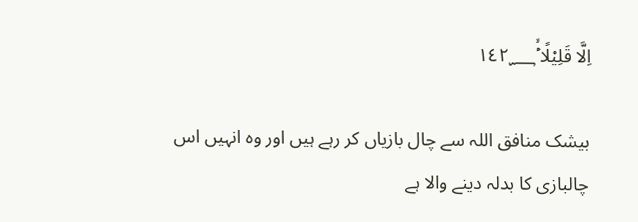اِلَّا قَلِيْلًا ١٤٢؁ۡۙ

بیشک منافق اللہ سے چال بازیاں کر رہے ہیں اور وہ انہیں اس چالبازی کا بدلہ دینے والا ہے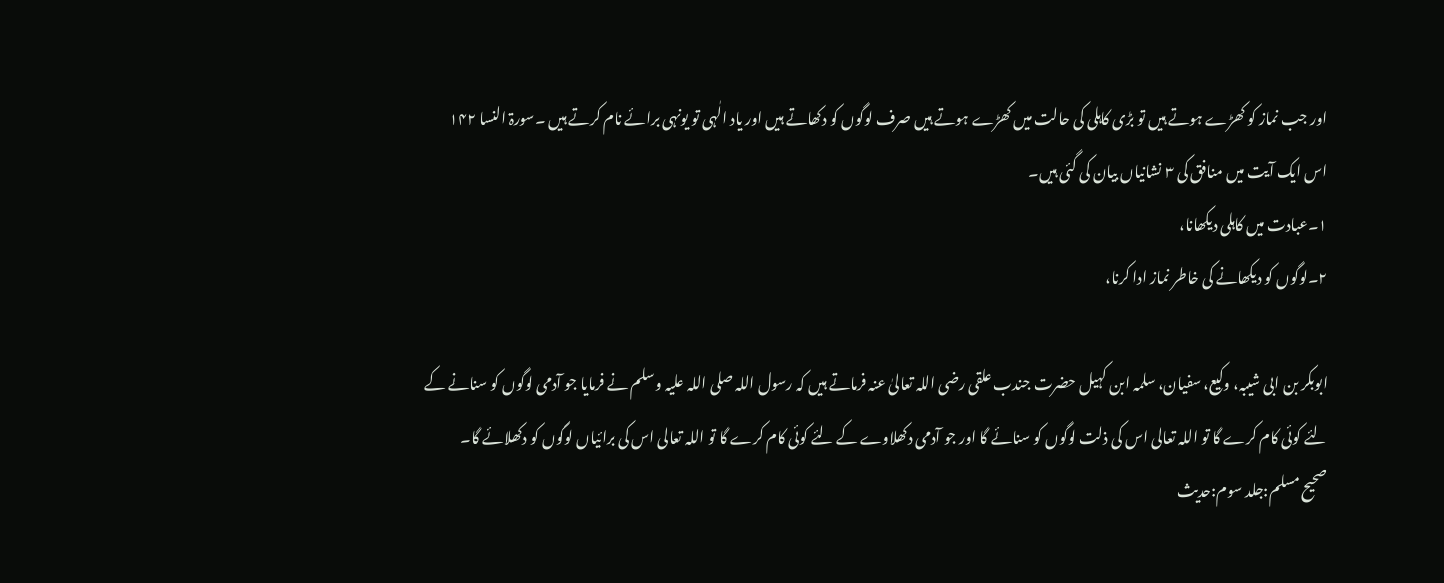اور جب نماز کو کھڑے ہوتے ہیں تو بڑی کاہلی کی حالت میں کھڑے ہوتے ہیں صرف لوگوں کو دکھاتے ہیں اور یاد الٰہی تو یونہی برائے نام کرتے ہیں ۔سورۃ النسا ۱۴۲
اس ایک آیت میں منافق کی ۳ نشانیاں بیان کی گئی ہیں۔
۱۔عبادت میں کاہلی دیکھانا،
۲۔لوگوں کو دیکھانے کی خاطر نماز ادا کرنا،

ابوبکر بن ابی شیبہ، وکیع، سفیان، سلمہ ابن کہیل حضرت جندب علقی رضی اللہ تعالیٰ عنہ فرماتے ہیں کہ رسول اللہ صلی اللہ علیہ وسلم نے فرمایا جو آدمی لوگوں کو سنانے کے لئے کوئی کام کرے گا تو اللہ تعالی اس کی ذلت لوگوں کو سنائے گا اور جو آدمی دکھلاوے کے لئے کوئی کام کرے گا تو اللہ تعالی اس کی برائیاں لوگوں کو دکھلائے گا۔
صحیح مسلم:جلد سوم:حدیث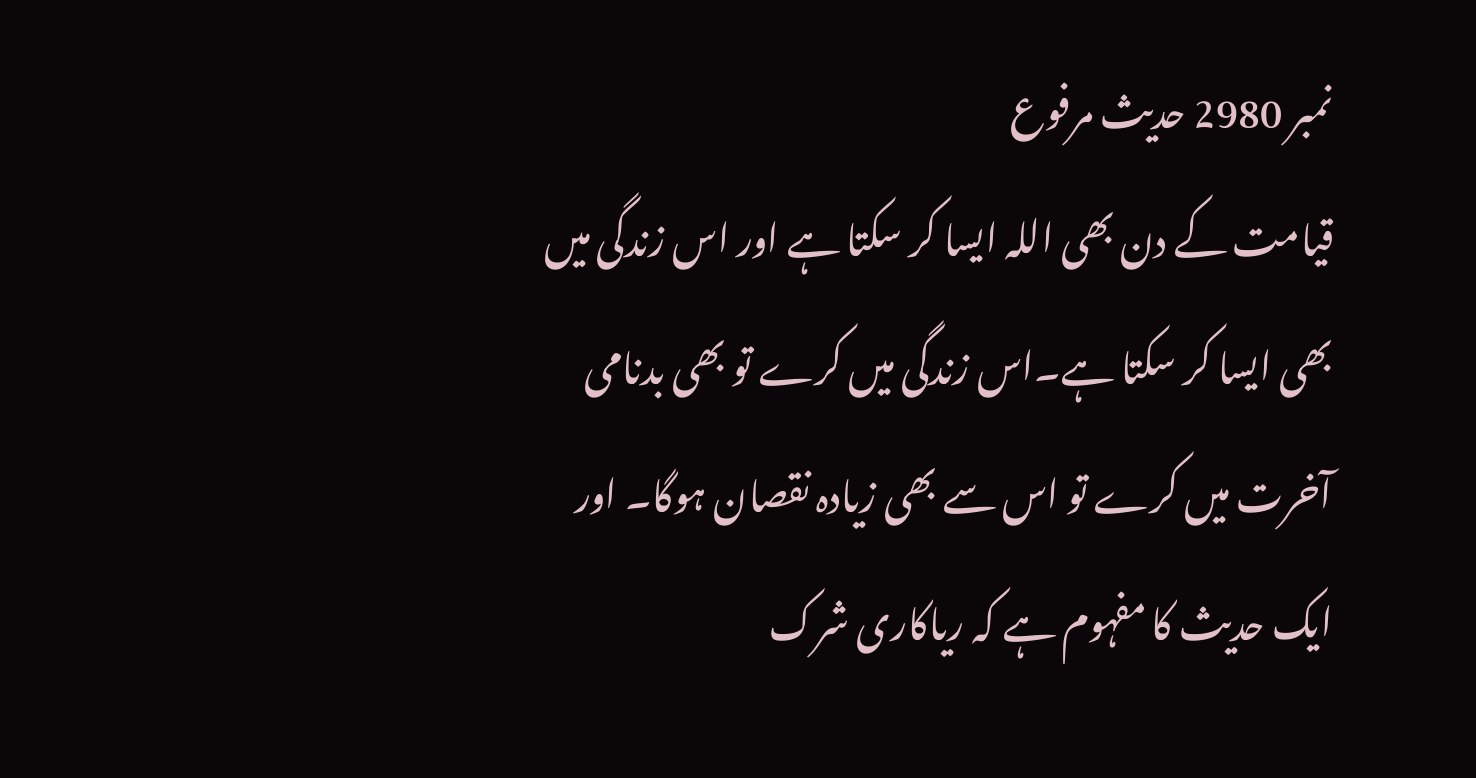نمبر 2980 حدیث مرفوع
قیامت کے دن بھی اللہ ایسا کر سکتا ہے اور اس زندگی میں بھی ایسا کر سکتا ہے۔اس زندگی میں کرے تو بھی بدنامی آخرت میں کرے تو اس سے بھی زیادہ نقصان ہوگا۔ اور ایک حدیث کا مفہوم ہے کہ ریاکاری شرک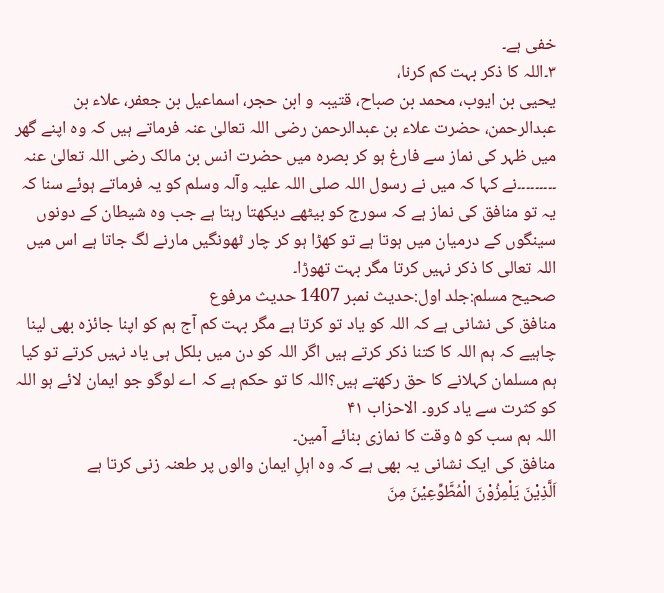خفی ہے۔
۳۔اللہ کا ذکر بہت کم کرنا،
یحیی بن ایوب، محمد بن صباح، قتیبہ و ابن حجر، اسماعیل بن جعفر، علاء بن عبدالرحمن، حضرت علاء بن عبدالرحمن رضی اللہ تعالیٰ عنہ فرماتے ہیں کہ وہ اپنے گھر میں ظہر کی نماز سے فارغ ہو کر بصرہ میں حضرت انس بن مالک رضی اللہ تعالیٰ عنہ ۔۔۔۔۔۔۔۔۔نے کہا کہ میں نے رسول اللہ صلی اللہ علیہ وآلہ وسلم کو یہ فرماتے ہوئے سنا کہ یہ تو منافق کی نماز ہے کہ سورج کو بیٹھے دیکھتا رہتا ہے جب وہ شیطان کے دونوں سینگوں کے درمیان میں ہوتا ہے تو کھڑا ہو کر چار ٹھونگیں مارنے لگ جاتا ہے اس میں اللہ تعالی کا ذکر نہیں کرتا مگر بہت تھوڑا۔
صحیح مسلم:جلد اول:حدیث نمبر 1407 حدیث مرفوع
منافق کی نشانی ہے کہ اللہ کو یاد تو کرتا ہے مگر بہت کم آج ہم کو اپنا جائزہ بھی لینا چاہیے کہ ہم اللہ کا کتنا ذکر کرتے ہیں اگر اللہ کو دن میں بلکل ہی یاد نہیں کرتے تو کیا ہم مسلمان کہلانے کا حق رکھتے ہیں؟اللہ کا تو حکم ہے کہ اے لوگو جو ایمان لائے ہو اللہ کو کثرت سے یاد کرو۔ الاحزاب ۴۱
اللہ ہم سب کو ۵ وقت کا نمازی بنائے آمین۔
منافق کی ایک نشانی یہ بھی ہے کہ وہ اہلِ ایمان والوں پر طعنہ زنی کرتا ہے
اَلَّذِيْنَ يَلْمِزُوْنَ الْمُطَّوِّعِيْنَ مِنَ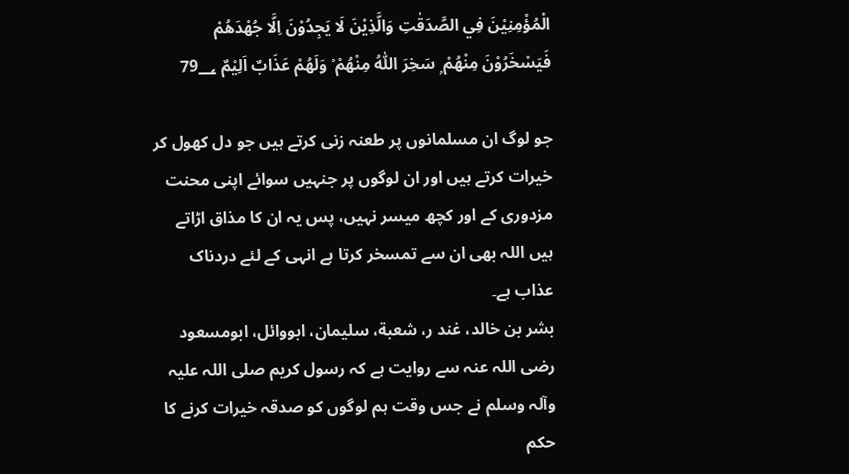الْمُؤْمِنِيْنَ فِي الصَّدَقٰتِ وَالَّذِيْنَ لَا يَجِدُوْنَ اِلَّا جُهْدَهُمْ فَيَسْخَرُوْنَ مِنْهُمْ ۭ سَخِرَ اللّٰهُ مِنْهُمْ ۡ وَلَهُمْ عَذَابٌ اَلِيْمٌ 79؀

جو لوگ ان مسلمانوں پر طعنہ زنی کرتے ہیں جو دل کھول کر خیرات کرتے ہیں اور ان لوگوں پر جنہیں سوائے اپنی محنت مزدوری کے اور کچھ میسر نہیں، پس یہ ان کا مذاق اڑاتے ہیں اللہ بھی ان سے تمسخر کرتا ہے انہی کے لئے دردناک عذاب ہے۔
بشر بن خالد، غند ر، شعبة، سلیمان، ابووائل، ابومسعود رضی اللہ عنہ سے روایت ہے کہ رسول کریم صلی اللہ علیہ وآلہ وسلم نے جس وقت ہم لوگوں کو صدقہ خیرات کرنے کا حکم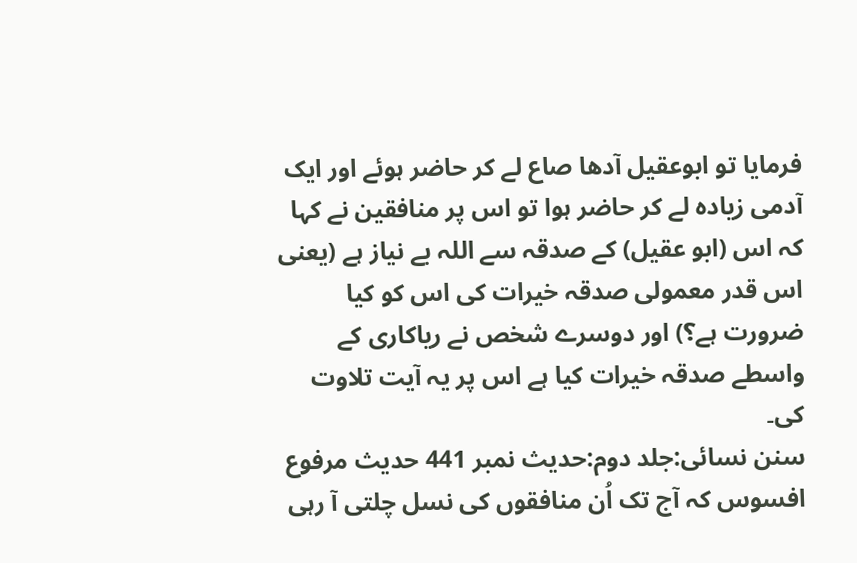فرمایا تو ابوعقیل آدھا صاع لے کر حاضر ہوئے اور ایک آدمی زیادہ لے کر حاضر ہوا تو اس پر منافقین نے کہا کہ اس (ابو عقیل) کے صدقہ سے اللہ بے نیاز ہے (یعنی اس قدر معمولی صدقہ خیرات کی اس کو کیا ضرورت ہے؟) اور دوسرے شخص نے ریاکاری کے واسطے صدقہ خیرات کیا ہے اس پر یہ آیت تلاوت کی۔
سنن نسائی:جلد دوم:حدیث نمبر 441 حدیث مرفوع
افسوس کہ آج تک اُن منافقوں کی نسل چلتی آ رہی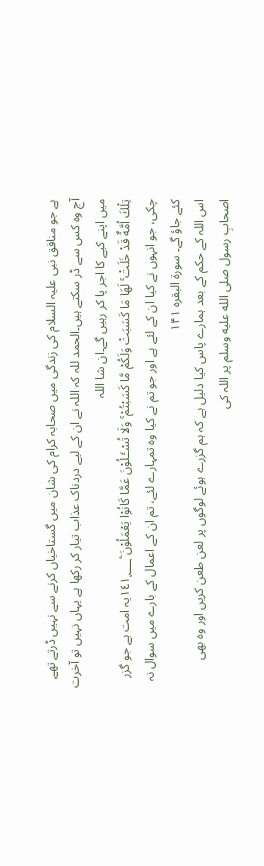ہے جو منافق نبی علیہ السلام کی زندگی میں صحابہ کرام کی شان میں گستاخیاں کرنے سے نہیں ڈرتے تھے آج وہ کس سے ڈر سکتے ہیں۔الحمد للہ کہ اللہ نے ان کے لیے دردناک عذاب تیار کر رکھا ہے یہاں نہیں تو آخرت میں اپنے کیے کا اجر پا کر رہیں گے۔ان شا اللہ
تِلْكَ اُمَّةٌ قَدْ خَلَتْ ۚ لَهَا مَا كَسَبَتْ وَلَكُمْ مَّا كَسَبْتُمْ ۚ وَلَا تُسْـَٔـلُوْنَ عَمَّا كَانُوْا يَعْمَلُوْنَ ١٤١؁ۧیہ امت ہے جو گزر چکی، جو انہوں نے کیا ان کے لئے ہے اور جو تم نے کیا وہ تمہارے لئے، تم ان کے اعمال کے بارے میں سوال نہ کئے جاؤ گے۔ سورۃ البقرہ ۱۴۱
اس اللہ کے حکم کے بعد ہمارے پاس کیا دلیل ہے کہ ہم گزرے ہوئے لوگوں پر لعن طعن کریں اور وہ بھی اصحابِ رسول صلى الله عليه وسلم پر اللہ کی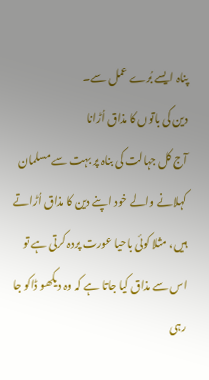پناہ ایسے بُرے عمل سے۔
دین کی باتوں کا مذاق اُڑانا
آج کل جہالت کی بناہ پر بہت سے مسلمان کہلانے والے خود اپنے دین کا مذاق اُڑاتے ہیں، مثلا کوئی باحیا عورت پردہ کرتی ہے تو اس سے مذاق کیا جاتا ہے کہ وہ دیکھو ڈاکو جا رہی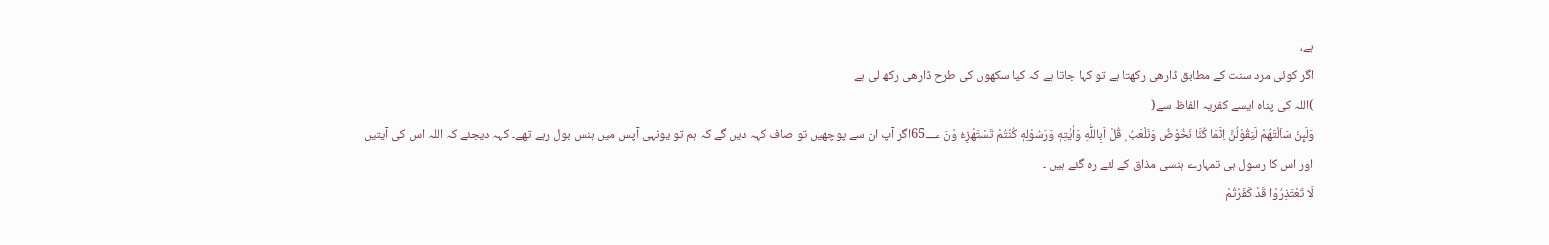ہے،
اگر کوئی مرد سنت کے مطابق ڈارھی رکھتا ہے تو کہا جاتا ہے کہ کیا سکھوں کی طرح ڈارھی رکھ لی ہے
)اللہ کی پناہ ایسے کفریہ الفاظ سے(
وَلَىِٕنْ سَاَلْتَهُمْ لَيَقُوْلُنَّ اِنَّمَا كُنَّا نَخُوْضُ وَنَلْعَبُ ۭ قُلْ اَبِاللّٰهِ وَاٰيٰتِهٖ وَرَسُوْلِهٖ كُنْتُمْ تَسْتَهْزِءُ وْنَ 65؀اگر آپ ان سے پوچھیں تو صاف کہہ دیں گے کہ ہم تو یونہی آپس میں ہنس بول رہے تھے۔ کہہ دیجئے کہ اللہ اس کی آیتیں اور اس کا رسول ہی تمہارے ہنسی مذاق کے لئے رہ گئے ہیں ۔
لَا تَعْتَذِرُوْا قَدْ كَفَرْتُمْ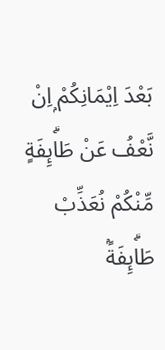بَعْدَ اِيْمَانِكُمْ ۭاِنْ نَّعْفُ عَنْ طَاۗىِٕفَةٍ مِّنْكُمْ نُعَذِّبْ طَاۗىِٕفَةًۢ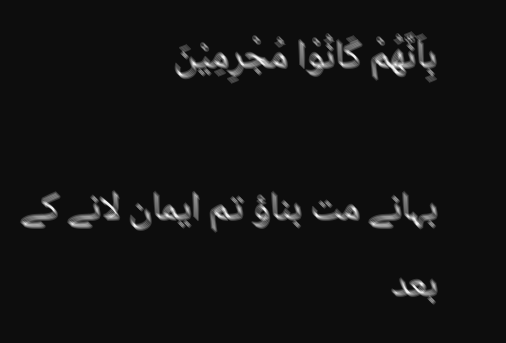بِاَنَّهُمْ كَانُوْا مُجْرِمِيْنَ

بہانے مت بناؤ تم ایمان لانے کے بعد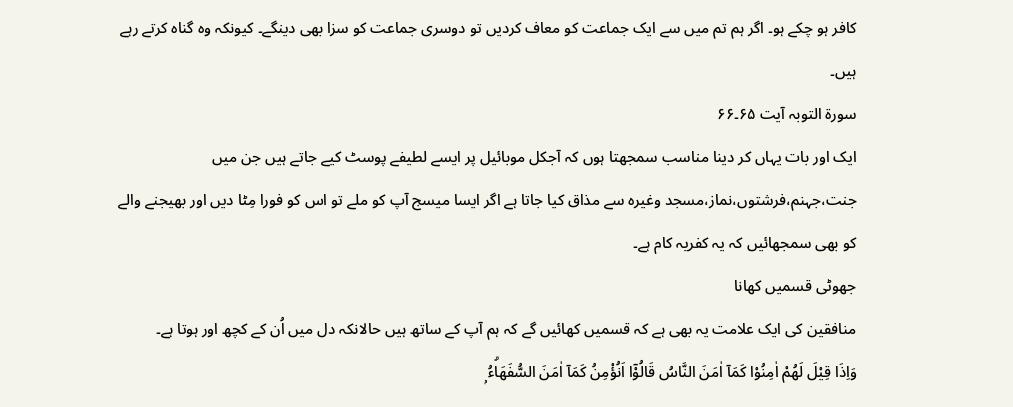کافر ہو چکے ہو۔ اگر ہم تم میں سے ایک جماعت کو معاف کردیں تو دوسری جماعت کو سزا بھی دینگے۔ کیونکہ وہ گناہ کرتے رہے ہیں۔
سورۃ التوبہ آیت ۶۵۔۶۶
ایک اور بات یہاں کر دینا مناسب سمجھتا ہوں کہ آجکل موبائیل پر ایسے لطیفے پوسٹ کیے جاتے ہیں جن میں جنت،جہنم،فرشتوں،نماز،مسجد وغیرہ سے مذاق کیا جاتا ہے اگر ایسا میسج آپ کو ملے تو اس کو فورا مِٹا دیں اور بھیجنے والے کو بھی سمجھائیں کہ یہ کفریہ کام ہے۔
جھوٹی قسمیں کھانا
منافقین کی ایک علامت یہ بھی ہے کہ قسمیں کھائیں گے کہ ہم آپ کے ساتھ ہیں حالانکہ دل میں اُن کے کچھ اور ہوتا ہے۔
وَاِذَا قِيْلَ لَھُمْ اٰمِنُوْا كَمَآ اٰمَنَ النَّاسُ قَالُوْٓا اَنُؤْمِنُ كَمَآ اٰمَنَ السُّفَهَاۗءُ ۭ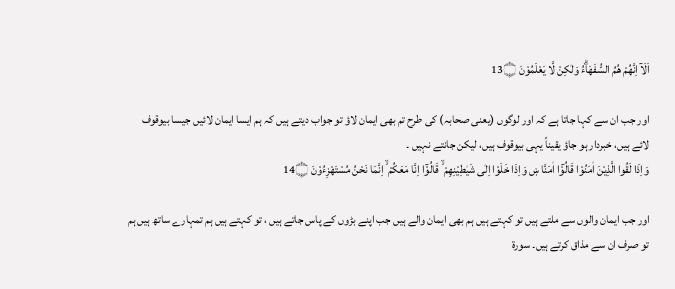اَلَآ اِنَّھُمْ ھُمُ السُّفَهَاۗءُ وَلٰكِنْ لَّا يَعْلَمُوْنَ 13۝

اور جب ان سے کہا جاتا ہے کہ اور لوگوں (یعنی صحابہ) کی طرح تم بھی ایمان لاؤ تو جواب دیتے ہیں کہ ہم ایسا ایمان لائیں جیسا بیوقوف لائے ہیں، خبردار ہو جاؤ یقیناً یہی بیوقوف ہیں، لیکن جانتے نہیں ۔
وَاِذَا لَقُوا الَّذِيْنَ اٰمَنُوْا قَالُوْٓا اٰمَنَّا ښ وَاِذَا خَلَوْا اِلٰى شَيٰطِيْنِهِمْ ۙ قَالُوْٓا اِنَّا مَعَكُمْ ۙ اِنَّمَا نَحْنُ مُسْتَهْزِءُوْنَ 14۝

اور جب ایمان والوں سے ملتے ہیں تو کہتے ہیں ہم بھی ایمان والے ہیں جب اپنے بڑوں کے پاس جاتے ہیں ، تو کہتے ہیں ہم تمہارے ساتھ ہیں ہم تو صرف ان سے مذاق کرتے ہیں۔ سورۃ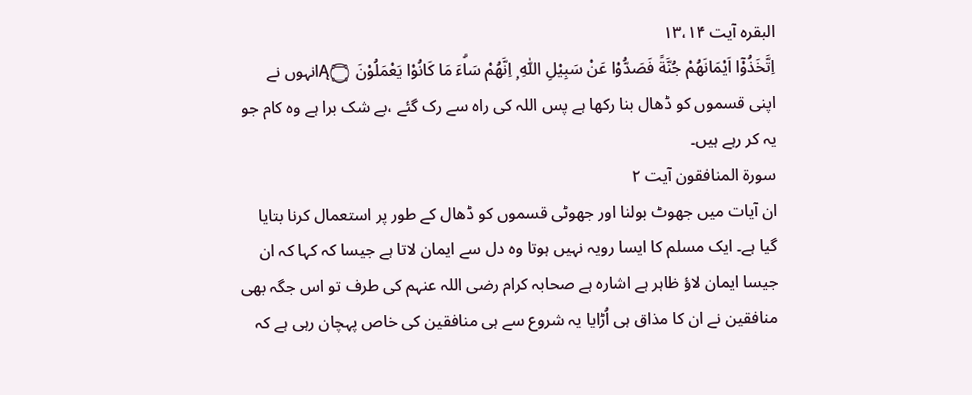البقرہ آیت ۱۳،۱۴
اِتَّخَذُوْٓا اَيْمَانَهُمْ جُنَّةً فَصَدُّوْا عَنْ سَبِيْلِ اللّٰهِ ۭ اِنَّهُمْ سَاۗءَ مَا كَانُوْا يَعْمَلُوْنَ Ą۝انہوں نے اپنی قسموں کو ڈھال بنا رکھا ہے پس اللہ کی راہ سے رک گئے ،بے شک برا ہے وہ کام جو یہ کر رہے ہیں۔
سورۃ المنافقون آیت ۲
ان آیات میں جھوٹ بولنا اور جھوٹی قسموں کو ڈھال کے طور پر استعمال کرنا بتایا گیا ہے۔ ایک مسلم کا ایسا رویہ نہیں ہوتا وہ دل سے ایمان لاتا ہے جیسا کہ کہا کہ ان جیسا ایمان لاؤ ظاہر ہے اشارہ ہے صحابہ کرام رضی اللہ عنہم کی طرف تو اس جگہ بھی منافقین نے ان کا مذاق ہی اُڑایا یہ شروع سے ہی منافقین کی خاص پہچان رہی ہے کہ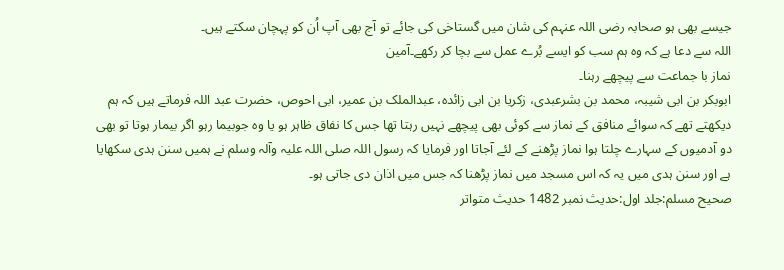جیسے بھی ہو صحابہ رضی اللہ عنہم کی شان میں گستاخی کی جائے تو آج بھی آپ اُن کو پہچان سکتے ہیں۔
اللہ سے دعا ہے کہ وہ ہم سب کو ایسے بُرے عمل سے بچا کر رکھے۔آمین
نماز با جماعت سے پیچھے رہنا۔
ابوبکر بن ابی شیبہ، محمد بن بشرعبدی، زکریا بن ابی زائدہ، عبدالملک بن عمیر، ابی احوص، حضرت عبد اللہ فرماتے ہیں کہ ہم دیکھتے تھے کہ سوائے منافق کے نماز سے کوئی بھی پیچھے نہیں رہتا تھا جس کا نفاق ظاہر ہو یا وہ جوبیما رہو اگر بیمار ہوتا تو بھی دو آدمیوں کے سہارے چلتا ہوا نماز پڑھنے کے لئے آجاتا اور فرمایا کہ رسول اللہ صلی اللہ علیہ وآلہ وسلم نے ہمیں سنن ہدی سکھایا ہے اور سنن ہدی میں یہ کہ اس مسجد میں نماز پڑھنا کہ جس میں اذان دی جاتی ہو۔
صحیح مسلم:جلد اول:حدیث نمبر 1482 حدیث متواتر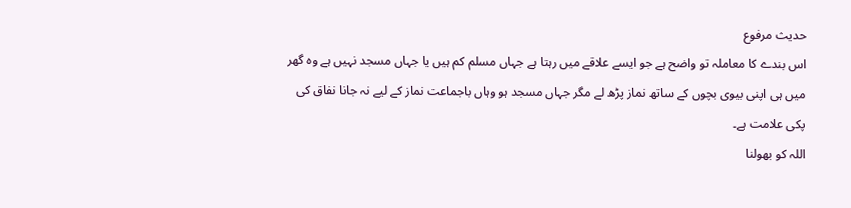حدیث مرفوع
اس بندے کا معاملہ تو واضح ہے جو ایسے علاقے میں رہتا ہے جہاں مسلم کم ہیں یا جہاں مسجد نہیں ہے وہ گھر میں ہی اپنی بیوی بچوں کے ساتھ نماز پڑھ لے مگر جہاں مسجد ہو وہاں باجماعت نماز کے لیے نہ جانا نفاق کی پکی علامت ہے۔
اللہ کو بھولنا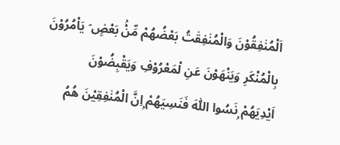اَلْمُنٰفِقُوْنَ وَالْمُنٰفِقٰتُ بَعْضُهُمْ مِّنْۢ بَعْضٍ ۘ يَاْمُرُوْنَ بِالْمُنْكَرِ وَيَنْهَوْنَ عَنِ لْمَعْرُوْفِ وَيَقْبِضُوْنَ اَيْدِيَهُمْ ۭنَسُوا اللّٰهَ فَنَسِيَهُمْ ۭاِنَّ الْمُنٰفِقِيْنَ هُمُ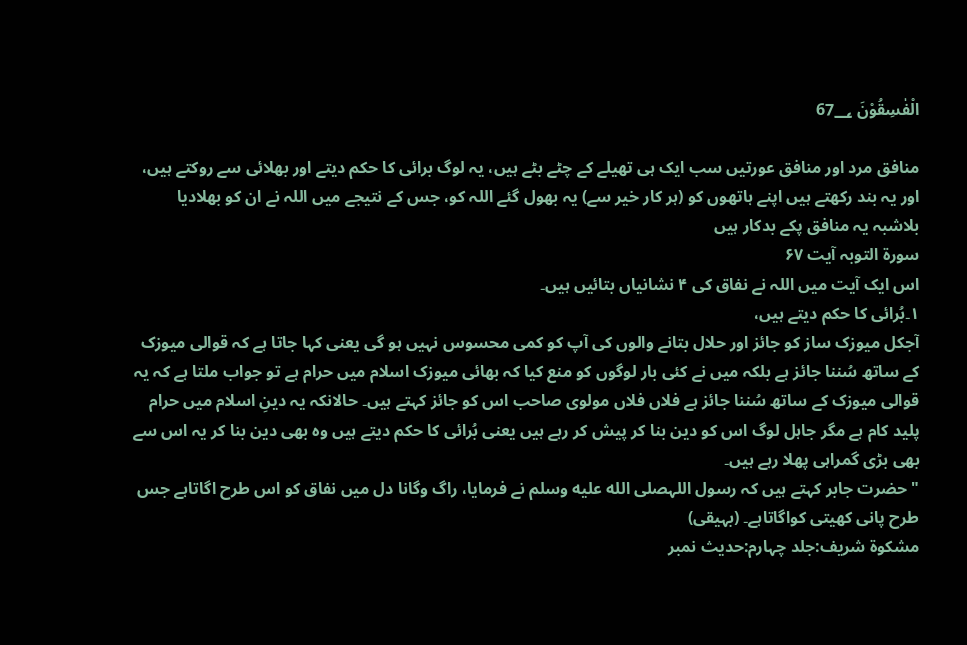الْفٰسِقُوْنَ 67؀

منافق مرد اور منافق عورتیں سب ایک ہی تھیلے کے چٹے بٹے ہیں، یہ لوگ برائی کا حکم دیتے اور بھلائی سے روکتے ہیں، اور یہ بند رکھتے ہیں اپنے ہاتھوں کو (ہر کار خیر سے) یہ بھول گئے اللہ کو، جس کے نتیجے میں اللہ نے ان کو بھلادیا بلاشبہ یہ منافق پکے بدکار ہیں
سورۃ التوبہ آیت ۶۷
اس ایک آیت میں اللہ نے نفاق کی ۴ نشانیاں بتائیں ہیں۔
۱۔بُرائی کا حکم دیتے ہیں،
آجکل میوزک ساز کو جائز اور حلال بتانے والوں کی آپ کو کمی محسوس نہیں ہو گی یعنی کہا جاتا ہے کہ قوالی میوزک کے ساتھ سُننا جائز ہے بلکہ میں نے کئی بار لوگوں کو منع کیا کہ بھائی میوزک اسلام میں حرام ہے تو جواب ملتا ہے کہ یہ قوالی میوزک کے ساتھ سُننا جائز ہے فلاں فلاں مولوی صاحب اس کو جائز کہتے ہیں۔ حالانکہ یہ دینِ اسلام میں حرام پلید کام ہے مگر جاہل لوگ اس کو دین بنا کر پیش کر رہے ہیں یعنی بُرائی کا حکم دیتے ہیں وہ بھی دین بنا کر یہ اس سے بھی بڑی گمراہی پھلا رہے ہیں۔
" حضرت جابر کہتے ہیں کہ رسول اللہصلى الله عليه وسلم نے فرمایا، راگ وگانا دل میں نفاق کو اس طرح اگاتاہے جس طرح پانی کھیتی کواگاتاہے۔ (بہیقی)
مشکوۃ شریف:جلد چہارم:حدیث نمبر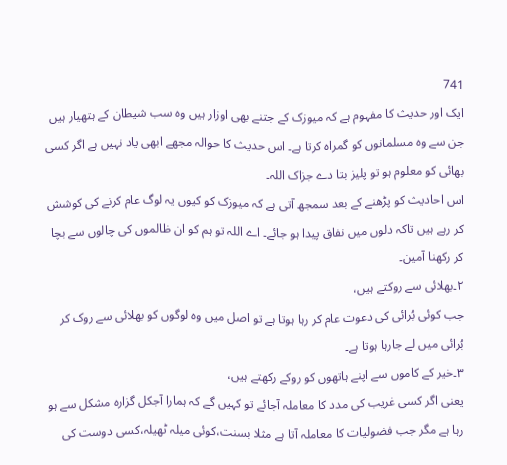741
ایک اور حدیث کا مفہوم ہے کہ میوزک کے جتنے بھی اوزار ہیں وہ سب شیطان کے ہتھیار ہیں جن سے وہ مسلمانوں کو گمراہ کرتا ہے۔ اس حدیث کا حوالہ مجھے ابھی یاد نہیں ہے اگر کسی بھائی کو معلوم ہو تو پلیز بتا دے جزاک اللہ۔
اس احادیث کو پڑھنے کے بعد سمجھ آتی ہے کہ میوزک کو کیوں یہ لوگ عام کرنے کی کوشش کر رہے ہیں تاکہ دلوں میں نفاق پیدا ہو جائے۔ اے اللہ تو ہم کو ان ظالموں کی چالوں سے بچا کر رکھنا آمین۔
۲۔بھلائی سے روکتے ہیں،
جب کوئی بُرائی کی دعوت عام کر رہا ہوتا ہے تو اصل میں وہ لوگوں کو بھلائی سے روک کر بُرائی میں لے جارہا ہوتا ہے۔
۳۔خیر کے کاموں سے اپنے ہاتھوں کو روکے رکھتے ہیں،
یعنی اگر کسی غریب کی مدد کا معاملہ آجائے تو کہیں گے کہ ہمارا آجکل گزارہ مشکل سے ہو رہا ہے مگر جب فضولیات کا معاملہ آتا ہے مثلا بسنت،کوئی میلہ ٹھیلہ،کسی دوست کی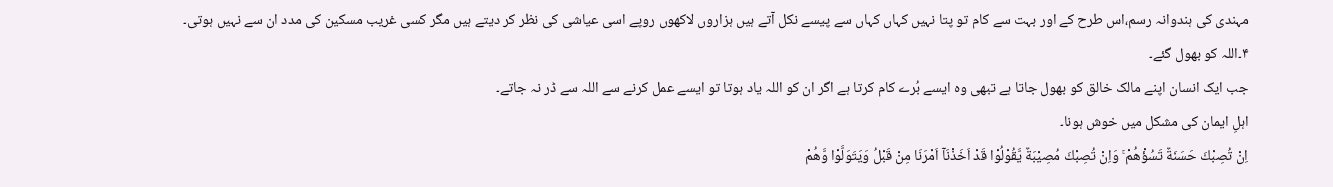مہندی کی ہندوانہ رسم،اس طرح کے اور بہت سے کام تو پتا نہیں کہاں کہاں سے پیسے نکل آتے ہیں ہزاروں لاکھوں روپے اسی عیاشی کی نظر کر دیتے ہیں مگر کسی غریب مسکین کی مدد ان سے نہیں ہوتی۔
۴۔اللہ کو بھول گئے۔
جب ایک انسان اپنے مالک خالق کو بھول جاتا ہے تبھی وہ ایسے بُرے کام کرتا ہے اگر ان کو اللہ یاد ہوتا تو ایسے عمل کرنے سے اللہ سے ڈر نہ جاتے۔
اہلِ ایمان کی مشکل میں خوش ہونا۔
اِنْ تُصِبْكَ حَسَنَةٌ تَسُؤْهُمْ ۚ وَاِنْ تُصِبْكَ مُصِيْبَةٌ يَّقُوْلُوْا قَدْ اَخَذْنَآ اَمْرَنَا مِنْ قَبْلُ وَيَتَوَلَّوْا وَّهُمْ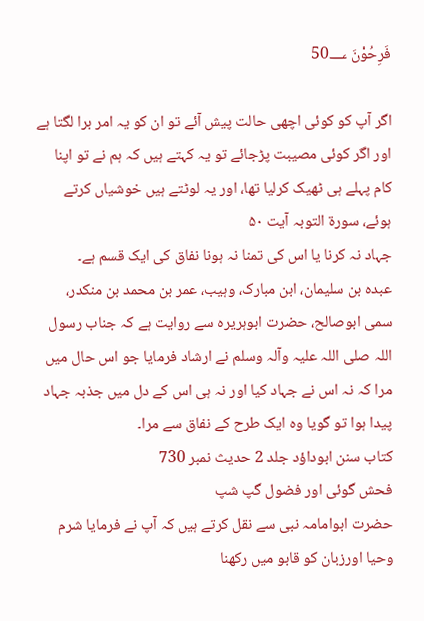فَرِحُوْنَ 50؀

اگر آپ کو کوئی اچھی حالت پیش آئے تو ان کو یہ امر برا لگتا ہے اور اگر کوئی مصیبت پڑجائے تو یہ کہتے ہیں کہ ہم نے تو اپنا کام پہلے ہی ٹھیک کرلیا تھا، اور یہ لوٹتے ہیں خوشیاں کرتے ہوئے، سورۃ التوبہ آیت ۵۰
جہاد نہ کرنا یا اس کی تمنا نہ ہونا نفاق کی ایک قسم ہے۔
عبدہ بن سلیمان، ابن مبارک، وہیب، عمر بن محمد بن منکدر، سمی ابوصالح، حضرت ابوہریرہ سے روایت ہے کہ جناب رسول اللہ صلی اللہ علیہ وآلہ وسلم نے ارشاد فرمایا جو اس حال میں مرا کہ نہ اس نے جہاد کیا اور نہ ہی اس کے دل میں جذبہ جہاد پیدا ہوا تو گویا وہ ایک طرح کے نفاق سے مرا۔
کتاب سنن ابوداؤد جلد 2 حدیث نمبر 730
فحش گوئی اور فضول گپ شپ
حضرت ابوامامہ نبی سے نقل کرتے ہیں کہ آپ نے فرمایا شرم وحیا اورزبان کو قابو میں رکھنا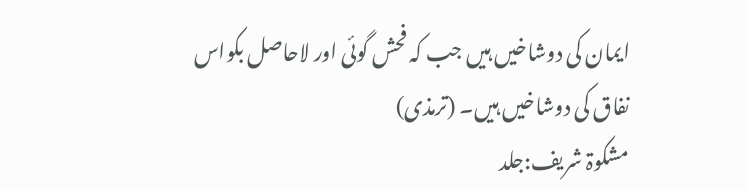ایمان کی دوشاخیں ہیں جب کہ فحش گوئی اور لاحاصل بکواس نفاق کی دوشاخیں ہیں۔ (ترمذی)
مشکوۃ شریف:جلد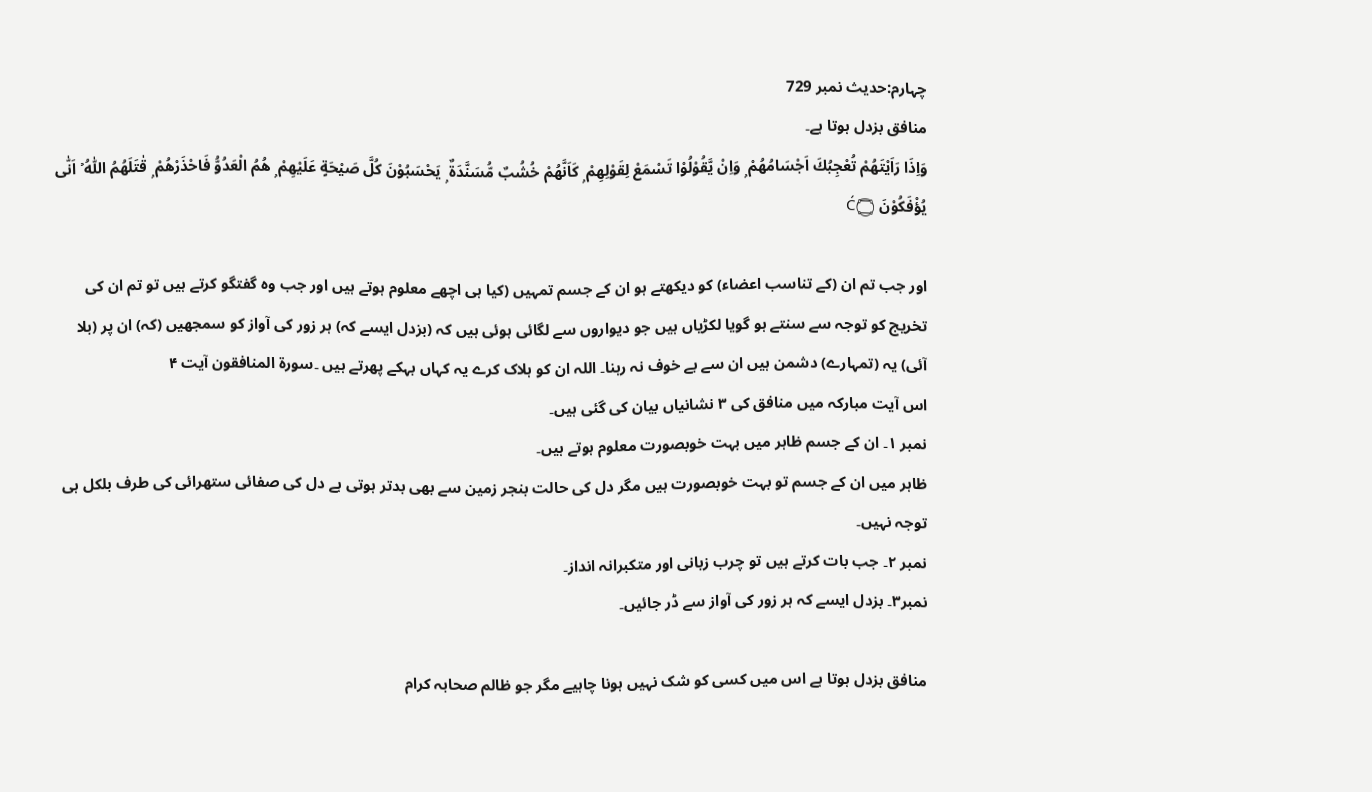چہارم:حدیث نمبر 729
منافق بزدل ہوتا ہے۔
وَاِذَا رَاَيْتَهُمْ تُعْجِبُكَ اَجْسَامُهُمْ ۭ وَاِنْ يَّقُوْلُوْا تَسْمَعْ لِقَوْلِهِمْ ۭ كَاَنَّهُمْ خُشُبٌ مُّسَنَّدَةٌ ۭ يَحْسَبُوْنَ كُلَّ صَيْحَةٍ عَلَيْهِمْ ۭ هُمُ الْعَدُوُّ فَاحْذَرْهُمْ ۭ قٰتَلَهُمُ اللّٰهُ ۡ اَنّٰى يُؤْفَكُوْنَ Ć۝

اور جب تم ان (کے تناسب اعضاء) کو دیکھتے ہو ان کے جسم تمہیں (کیا ہی اچھے معلوم ہوتے ہیں اور جب وہ گفتگو کرتے ہیں تو تم ان کی تخریج کو توجہ سے سنتے ہو گویا لکڑیاں ہیں جو دیواروں سے لگائی ہوئی ہیں کہ (بزدل ایسے کہ) ہر زور کی آواز کو سمجھیں (کہ) ان پر (بلا آئی) یہ (تمہارے) دشمن ہیں ان سے بے خوف نہ رہنا۔ اللہ ان کو ہلاک کرے یہ کہاں بہکے پھرتے ہیں ۔سورۃ المنافقون آیت ۴
اس آیت مبارکہ میں منافق کی ۳ نشانیاں بیان کی گئی ہیں۔
نمبر ۱۔ ان کے جسم ظاہر میں بہت خوبصورت معلوم ہوتے ہیں۔
ظاہر میں ان کے جسم تو بہت خوبصورت ہیں مگر دل کی حالت بنجر زمین سے بھی بدتر ہوتی ہے دل کی صفائی ستھرائی کی طرف بلکل ہی توجہ نہیں۔
نمبر ۲۔ جب بات کرتے ہیں تو چرب زبانی اور متکبرانہ انداز۔
نمبر۳۔ بزدل ایسے کہ ہر زور کی آواز سے ڈر جائیں۔

منافق بزدل ہوتا ہے اس میں کسی کو شک نہیں ہونا چاہیے مگر جو ظالم صحابہ کرام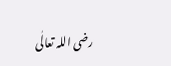رضی اللہ تعالٰی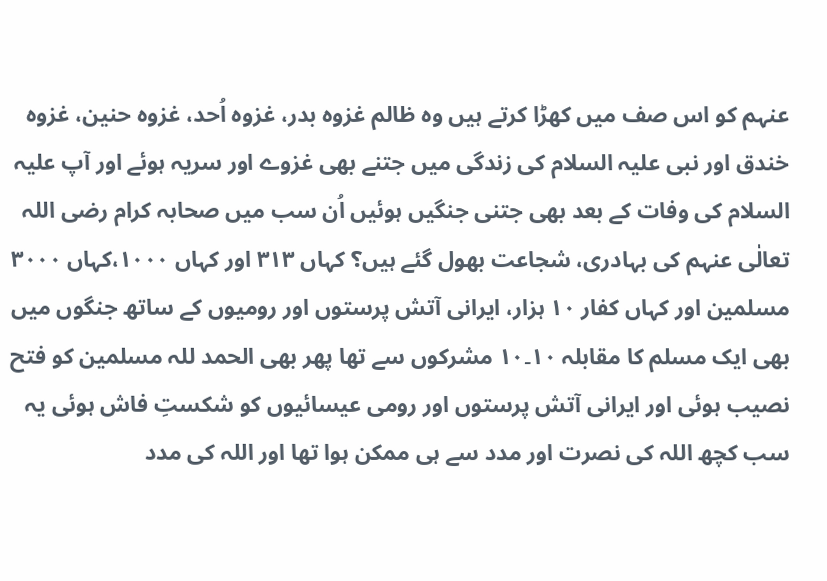عنہم کو اس صف میں کھڑا کرتے ہیں وہ ظالم غزوہ بدر، غزوہ اُحد، غزوہ حنین، غزوہ خندق اور نبی علیہ السلام کی زندگی میں جتنے بھی غزوے اور سریہ ہوئے اور آپ علیہ السلام کی وفات کے بعد بھی جتنی جنگیں ہوئیں اُن سب میں صحابہ کرام رضی اللہ تعالٰی عنہم کی بہادری، شجاعت بھول گئے ہیں؟ کہاں ۳۱۳ اور کہاں ۱۰۰۰،کہاں ۳۰۰۰ مسلمین اور کہاں کفار ۱۰ ہزار، ایرانی آتش پرستوں اور رومیوں کے ساتھ جنگوں میں بھی ایک مسلم کا مقابلہ ۱۰۔۱۰ مشرکوں سے تھا پھر بھی الحمد للہ مسلمین کو فتح نصیب ہوئی اور ایرانی آتش پرستوں اور رومی عیسائیوں کو شکستِ فاش ہوئی یہ سب کچھ اللہ کی نصرت اور مدد سے ہی ممکن ہوا تھا اور اللہ کی مدد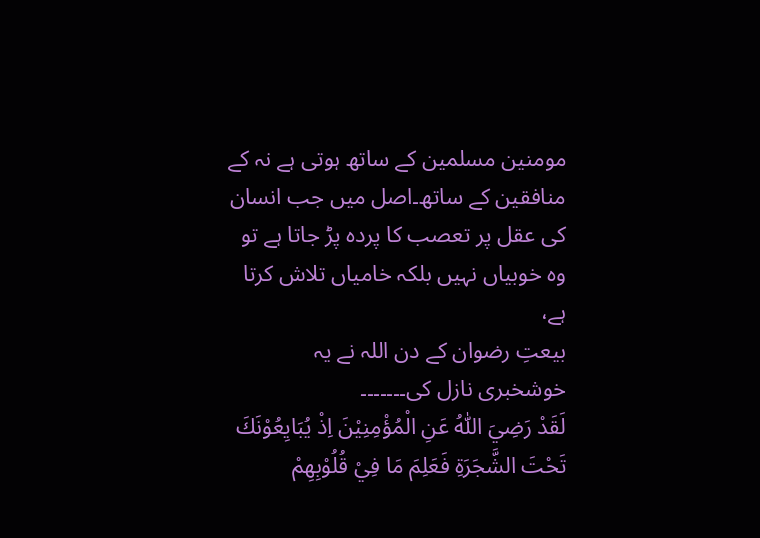مومنین مسلمین کے ساتھ ہوتی ہے نہ کے منافقین کے ساتھ۔اصل میں جب انسان کی عقل پر تعصب کا پردہ پڑ جاتا ہے تو وہ خوبیاں نہیں بلکہ خامیاں تلاش کرتا ہے،
بیعتِ رضوان کے دن اللہ نے یہ خوشخبری نازل کی۔۔۔۔۔۔۔
لَقَدْ رَضِيَ اللّٰهُ عَنِ الْمُؤْمِنِيْنَ اِذْ يُبَايِعُوْنَكَ تَحْتَ الشَّجَرَةِ فَعَلِمَ مَا فِيْ قُلُوْبِهِمْ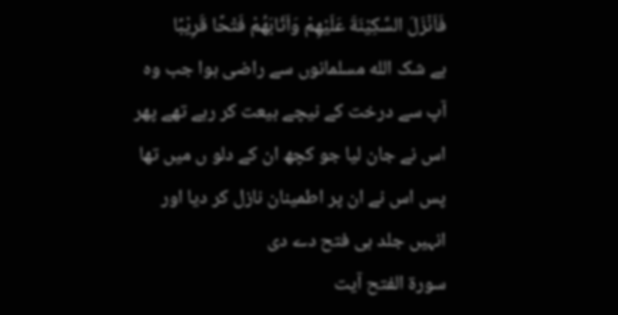فَاَنْزَلَ السَّكِيْنَةَ عَلَيْهِمْ وَاَثَابَهُمْ فَتْحًا قَرِيْبًا
بے شک الله مسلمانوں سے راضی ہوا جب وہ آپ سے درخت کے نیچے بیعت کر رہے تھے پھر اس نے جان لیا جو کچھ ان کے دلو ں میں تھا پس اس نے ان پر اطمینان نازل کر دیا اور انہیں جلد ہی فتح دے دی
سورۃ الفتح آیت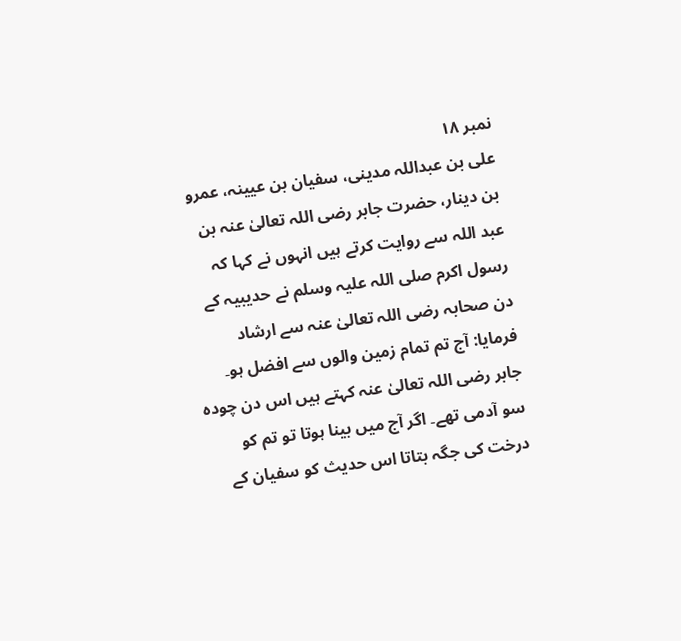نمبر ۱۸
علی بن عبداللہ مدینی، سفیان بن عیینہ، عمرو بن دینار، حضرت جابر رضی اللہ تعالیٰ عنہ بن عبد اللہ سے روایت کرتے ہیں انہوں نے کہا کہ رسول اکرم صلی اللہ علیہ وسلم نے حدیبیہ کے دن صحابہ رضی اللہ تعالیٰ عنہ سے ارشاد فرمایا: آج تم تمام زمین والوں سے افضل ہو۔ جابر رضی اللہ تعالیٰ عنہ کہتے ہیں اس دن چودہ سو آدمی تھے۔ اگر آج میں بینا ہوتا تو تم کو درخت کی جگہ بتاتا اس حدیث کو سفیان کے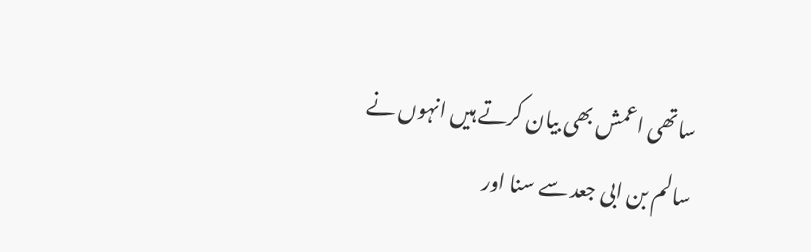ساتھی اعمش بھی بیان کرتے ہیں انہوں نے سالم بن ابی جعد سے سنا اور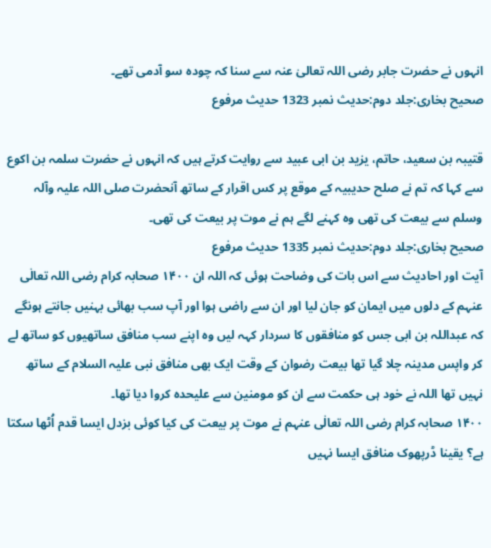انہوں نے حضرت جابر رضی اللہ تعالیٰ عنہ سے سنا کہ چودہ سو آدمی تھے۔
صحیح بخاری:جلد دوم:حدیث نمبر 1323 حدیث مرفوع

قتیبہ بن سعید، حاتم، یزید بن ابی عبید سے روایت کرتے ہیں کہ انہوں نے حضرت سلمہ بن اکوع سے کہا کہ تم نے صلح حدیبیہ کے موقع پر کس اقرار کے ساتھ آنحضرت صلی اللہ علیہ وآلہ وسلم سے بیعت کی تھی وہ کہنے لگے ہم نے موت پر بیعت کی تھی۔
صحیح بخاری:جلد دوم:حدیث نمبر 1335 حدیث مرفوع
آیت اور احادیث سے اس بات کی وضاحت ہوئی کہ اللہ ان ۱۴۰۰ صحابہ کرام رضی اللہ تعالٰی عنہم کے دلوں میں ایمان کو جان لیا اور ان سے راضی ہوا اور آپ سب بھائی بہنیں جانتے ہونگے کہ عبداللہ بن ابی جس کو منافقوں کا سردار کہہ لیں وہ اپنے سب منافق ساتھیوں کو ساتھ لے کر واپس مدینہ چلا گیا تھا بیعت رضوان کے وقت ایک بھی منافق نبی علیہ السلام کے ساتھ نہیں تھا اللہ نے خود ہی حکمت سے ان کو مومنین سے علیحدہ کروا دیا تھا۔
۱۴۰۰ صحابہ کرام رضی اللہ تعالٰی عنہم نے موت پر بیعت کی کیا کوئی بزدل ایسا قدم اُٹھا سکتا ہے؟ یقینا ڈرپھوک منافق ایسا نہیں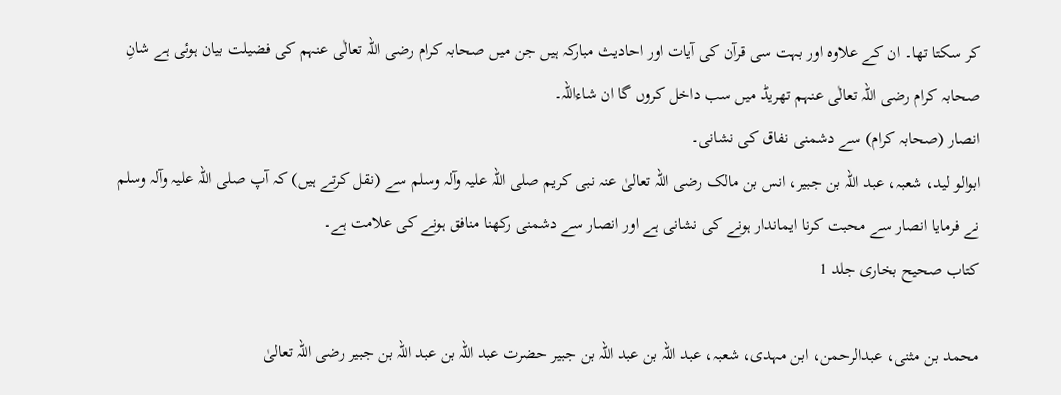کر سکتا تھا۔ ان کے علاوہ اور بہت سی قرآن کی آیات اور احادیث مبارکہ ہیں جن میں صحابہ کرام رضی اللہ تعالٰی عنہم کی فضیلت بیان ہوئی ہے شانِ صحابہ کرام رضی اللہ تعالٰی عنہم تھریڈ میں سب داخل کروں گا ان شاءاللہ۔
انصار (صحابہ کرام) سے دشمنی نفاق کی نشانی۔
ابوالو لید، شعبہ، عبد اللہ بن جبیر، انس بن مالک رضی اللہ تعالیٰ عنہ نبی کریم صلی اللہ علیہ وآلہ وسلم سے (نقل کرتے ہیں) کہ آپ صلی اللہ علیہ وآلہ وسلم نے فرمایا انصار سے محبت کرنا ایماندار ہونے کی نشانی ہے اور انصار سے دشمنی رکھنا منافق ہونے کی علامت ہے۔
کتاب صحیح بخاری جلد 1

محمد بن مثنی، عبدالرحمن، ابن مہدی، شعبہ، عبد اللہ بن عبد اللہ بن جبیر حضرت عبد اللہ بن عبد اللہ بن جبیر رضی اللہ تعالیٰ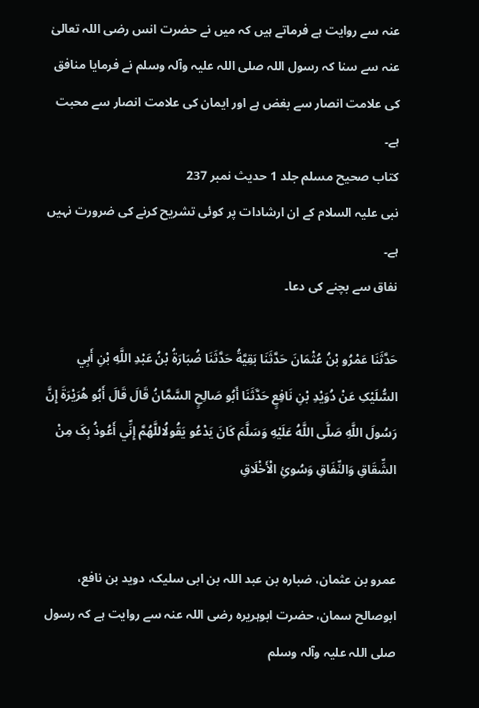عنہ سے روایت ہے فرماتے ہیں کہ میں نے حضرت انس رضی اللہ تعالیٰ عنہ سے سنا کہ رسول اللہ صلی اللہ علیہ وآلہ وسلم نے فرمایا منافق کی علامت انصار سے بغض ہے اور ایمان کی علامت انصار سے محبت ہے۔
کتاب صحیح مسلم جلد 1 حدیث نمبر 237
نبی علیہ السلام کے ان ارشادات پر کوئی تشریح کرنے کی ضرورت نہیں ہے۔
نفاق سے بچنے کی دعا۔

حَدَّثَنَا عَمْرُو بْنُ عُثْمَانَ حَدَّثَنَا بَقِيَّةُ حَدَّثَنَا ضُبَارَةُ بْنُ عَبْدِ اللَّهِ بْنِ أَبِي السُّلَيْکِ عَنْ دُوَيْدِ بْنِ نَافِعٍ حَدَّثَنَا أَبُو صَالِحٍ السَّمَّانُ قَالَ قَالَ أَبُو هُرَيْرَةَ إِنَّ رَسُولَ اللَّهِ صَلَّی اللَّهُ عَلَيْهِ وَسَلَّمَ کَانَ يَدْعُو يَقُولُاللَّهُمَّ إِنِّي أَعُوذُ بِکَ مِنْ الشِّقَاقِ وَالنِّفَاقِ وَسُوئِ الْأَخْلَاقِ


عمرو بن عثمان، ضبارہ بن عبد اللہ بن ابی سلیک، دوید بن نافع، ابوصالح سمان، حضرت ابوہریرہ رضی اللہ عنہ سے روایت ہے کہ رسول صلی اللہ علیہ وآلہ وسلم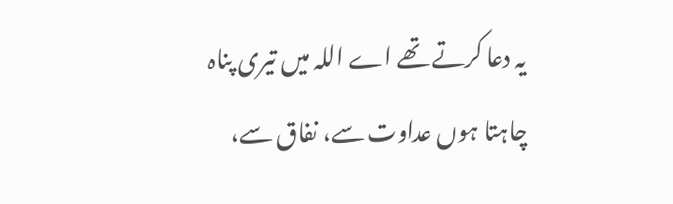یہ دعا کرتے تھے اے اللہ میں تیری پناہ چاہتا ہوں عداوت سے، نفاق سے،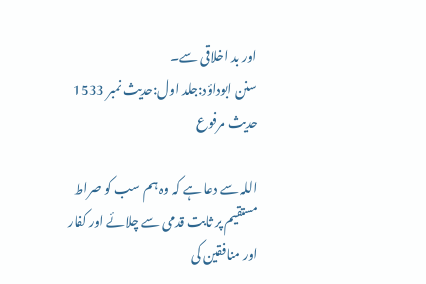اور بد اخلاقی سے۔
سنن ابوداؤد:جلد اول:حدیث نمبر 1533 حدیث مرفوع

اللہ سے دعا ہے کہ وہ ہم سب کو صراط مستقیم پر ثابت قدمی سے چلائے اور کفار اور منافقین کی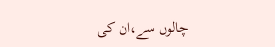چالوں سے،ان کی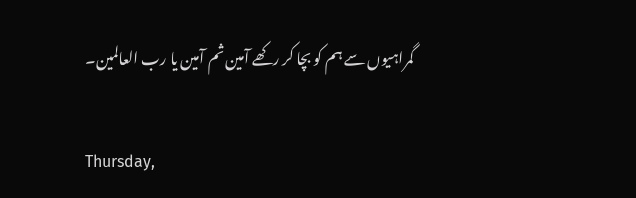گمراہیوں سے ہم کو بچا کر رکھے آمین ثم آمین یا رب العالمین۔

Thursday,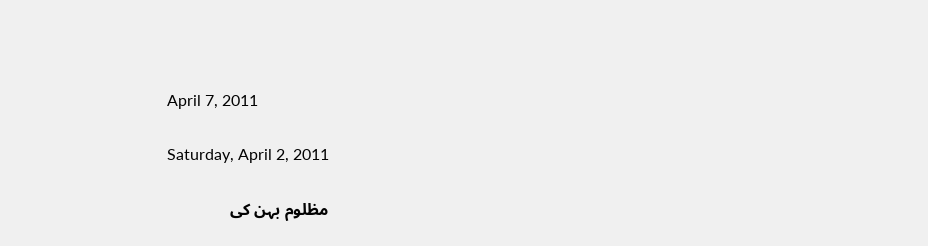April 7, 2011

Saturday, April 2, 2011

مظلوم بہن کی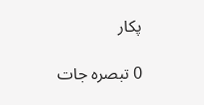پکار

0 تبصرہ جات